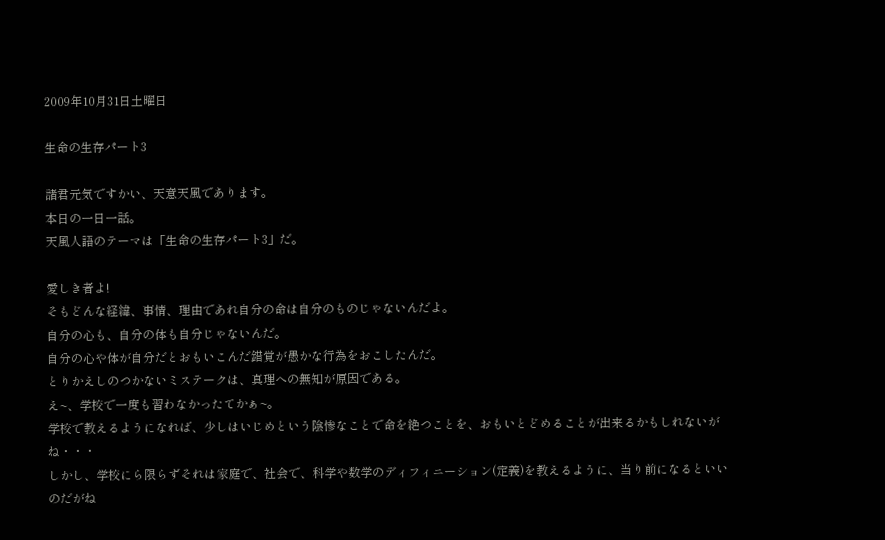2009年10月31日土曜日

生命の生存パート3

諸君元気ですかい、天意天風であります。
本日の一日一話。
天風人語のテーマは「生命の生存パート3」だ。

愛しき者よ!
そもどんな経緯、事情、理由であれ自分の命は自分のものじゃないんだよ。
自分の心も、自分の体も自分じゃないんだ。
自分の心や体が自分だとおもいこんだ錯覚が愚かな行為をおこしたんだ。
とりかえしのつかないミステークは、真理への無知が原因である。
え~、学校で一度も習わなかったてかぁ~。
学校で教えるようになれば、少しはいじめという陰惨なことで命を絶つことを、おもいとどめることが出来るかもしれないがね・・・
しかし、学校にら限らずそれは家庭で、社会で、科学や数学のディフィニーション(定義)を教えるように、当り前になるといいのだがね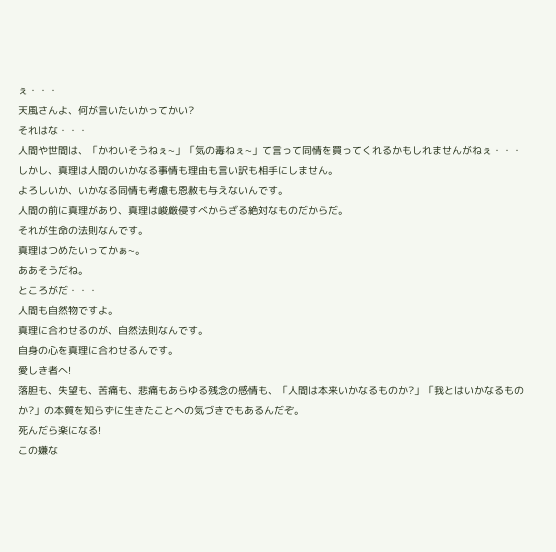ぇ・・・
天風さんよ、何が言いたいかってかい?
それはな・・・
人間や世間は、「かわいそうねぇ~」「気の毒ねぇ~」て言って同情を買ってくれるかもしれませんがねぇ・・・
しかし、真理は人間のいかなる事情も理由も言い訳も相手にしません。
よろしいか、いかなる同情も考慮も恩赦も与えないんです。
人間の前に真理があり、真理は峻厳侵すべからざる絶対なものだからだ。
それが生命の法則なんです。
真理はつめたいってかぁ~。
ああそうだね。
ところがだ・・・
人間も自然物ですよ。
真理に合わせるのが、自然法則なんです。
自身の心を真理に合わせるんです。
愛しき者へ!
落胆も、失望も、苦痛も、悲痛もあらゆる残念の感情も、「人間は本来いかなるものか?」「我とはいかなるものか?」の本質を知らずに生きたことへの気づきでもあるんだぞ。
死んだら楽になる!
この嫌な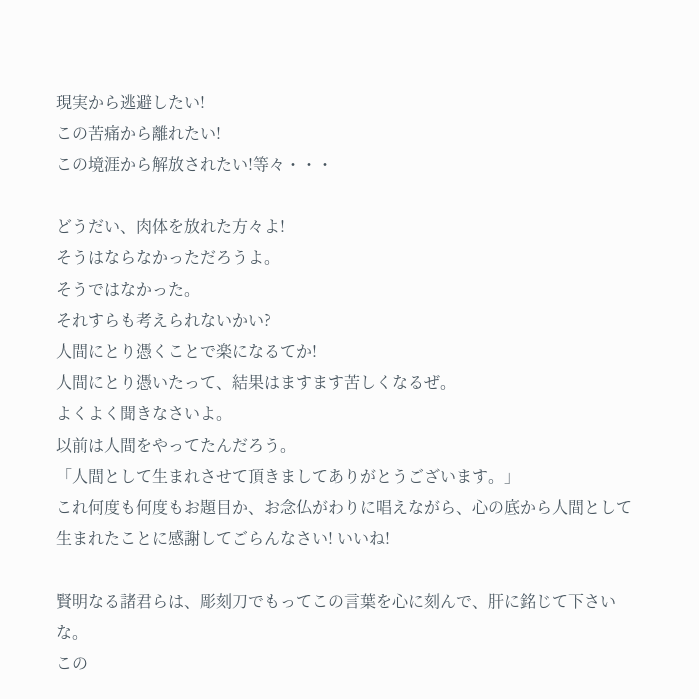現実から逃避したい!
この苦痛から離れたい!
この境涯から解放されたい!等々・・・

どうだい、肉体を放れた方々よ!
そうはならなかっただろうよ。
そうではなかった。
それすらも考えられないかい?
人間にとり憑くことで楽になるてか!
人間にとり憑いたって、結果はますます苦しくなるぜ。
よくよく聞きなさいよ。
以前は人間をやってたんだろう。
「人間として生まれさせて頂きましてありがとうございます。」
これ何度も何度もお題目か、お念仏がわりに唱えながら、心の底から人間として生まれたことに感謝してごらんなさい! いいね!

賢明なる諸君らは、彫刻刀でもってこの言葉を心に刻んで、肝に銘じて下さいな。
この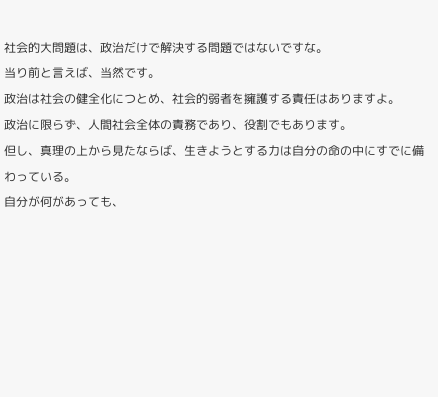社会的大問題は、政治だけで解決する問題ではないですな。
当り前と言えば、当然です。
政治は社会の健全化につとめ、社会的弱者を擁護する責任はありますよ。
政治に限らず、人間社会全体の責務であり、役割でもあります。
但し、真理の上から見たならば、生きようとする力は自分の命の中にすでに備わっている。
自分が何があっても、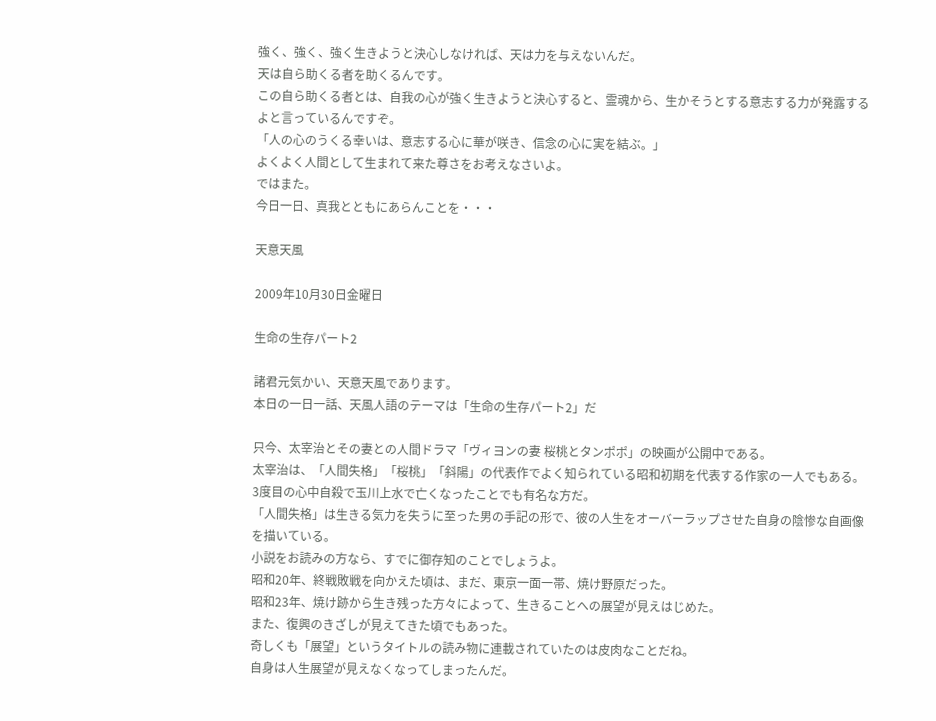強く、強く、強く生きようと決心しなければ、天は力を与えないんだ。
天は自ら助くる者を助くるんです。
この自ら助くる者とは、自我の心が強く生きようと決心すると、霊魂から、生かそうとする意志する力が発露するよと言っているんですぞ。
「人の心のうくる幸いは、意志する心に華が咲き、信念の心に実を結ぶ。」
よくよく人間として生まれて来た尊さをお考えなさいよ。
ではまた。
今日一日、真我とともにあらんことを・・・

天意天風

2009年10月30日金曜日

生命の生存パート2

諸君元気かい、天意天風であります。
本日の一日一話、天風人語のテーマは「生命の生存パート2」だ

只今、太宰治とその妻との人間ドラマ「ヴィヨンの妻 桜桃とタンポポ」の映画が公開中である。
太宰治は、「人間失格」「桜桃」「斜陽」の代表作でよく知られている昭和初期を代表する作家の一人でもある。
3度目の心中自殺で玉川上水で亡くなったことでも有名な方だ。
「人間失格」は生きる気力を失うに至った男の手記の形で、彼の人生をオーバーラップさせた自身の陰惨な自画像を描いている。
小説をお読みの方なら、すでに御存知のことでしょうよ。
昭和20年、終戦敗戦を向かえた頃は、まだ、東京一面一帯、焼け野原だった。
昭和23年、焼け跡から生き残った方々によって、生きることへの展望が見えはじめた。
また、復興のきざしが見えてきた頃でもあった。
奇しくも「展望」というタイトルの読み物に連載されていたのは皮肉なことだね。
自身は人生展望が見えなくなってしまったんだ。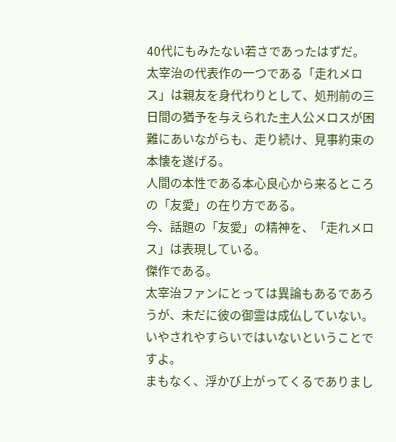40代にもみたない若さであったはずだ。
太宰治の代表作の一つである「走れメロス」は親友を身代わりとして、処刑前の三日間の猶予を与えられた主人公メロスが困難にあいながらも、走り続け、見事約束の本懐を遂げる。
人間の本性である本心良心から来るところの「友愛」の在り方である。
今、話題の「友愛」の精神を、「走れメロス」は表現している。
傑作である。
太宰治ファンにとっては異論もあるであろうが、未だに彼の御霊は成仏していない。
いやされやすらいではいないということですよ。
まもなく、浮かび上がってくるでありまし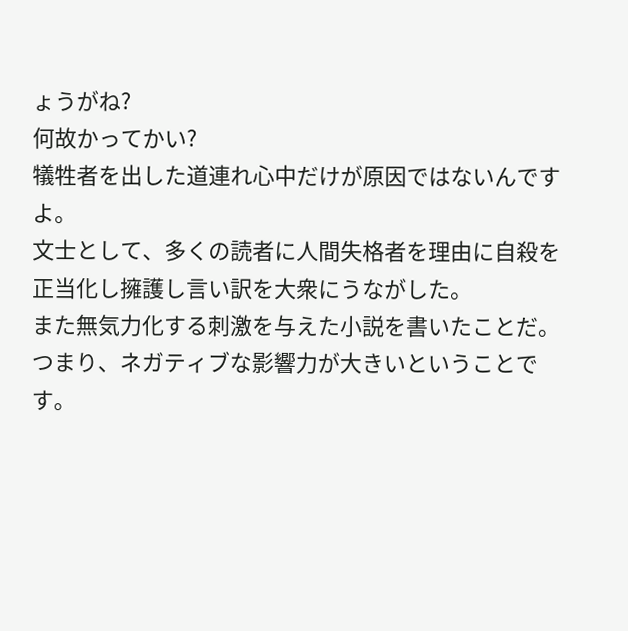ょうがね?
何故かってかい?
犠牲者を出した道連れ心中だけが原因ではないんですよ。
文士として、多くの読者に人間失格者を理由に自殺を正当化し擁護し言い訳を大衆にうながした。
また無気力化する刺激を与えた小説を書いたことだ。
つまり、ネガティブな影響力が大きいということです。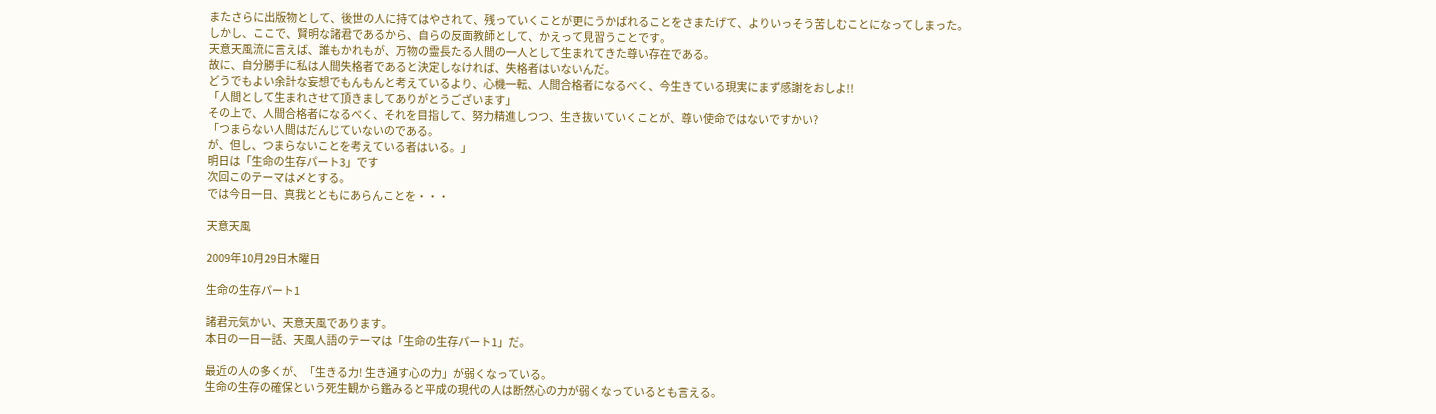またさらに出版物として、後世の人に持てはやされて、残っていくことが更にうかばれることをさまたげて、よりいっそう苦しむことになってしまった。
しかし、ここで、賢明な諸君であるから、自らの反面教師として、かえって見習うことです。
天意天風流に言えば、誰もかれもが、万物の霊長たる人間の一人として生まれてきた尊い存在である。
故に、自分勝手に私は人間失格者であると決定しなければ、失格者はいないんだ。
どうでもよい余計な妄想でもんもんと考えているより、心機一転、人間合格者になるべく、今生きている現実にまず感謝をおしよ!!
「人間として生まれさせて頂きましてありがとうございます」
その上で、人間合格者になるべく、それを目指して、努力精進しつつ、生き抜いていくことが、尊い使命ではないですかい?
「つまらない人間はだんじていないのである。
が、但し、つまらないことを考えている者はいる。」
明日は「生命の生存パート3」です
次回このテーマは〆とする。
では今日一日、真我とともにあらんことを・・・

天意天風

2009年10月29日木曜日

生命の生存パート1

諸君元気かい、天意天風であります。
本日の一日一話、天風人語のテーマは「生命の生存パート1」だ。

最近の人の多くが、「生きる力! 生き通す心の力」が弱くなっている。
生命の生存の確保という死生観から鑑みると平成の現代の人は断然心の力が弱くなっているとも言える。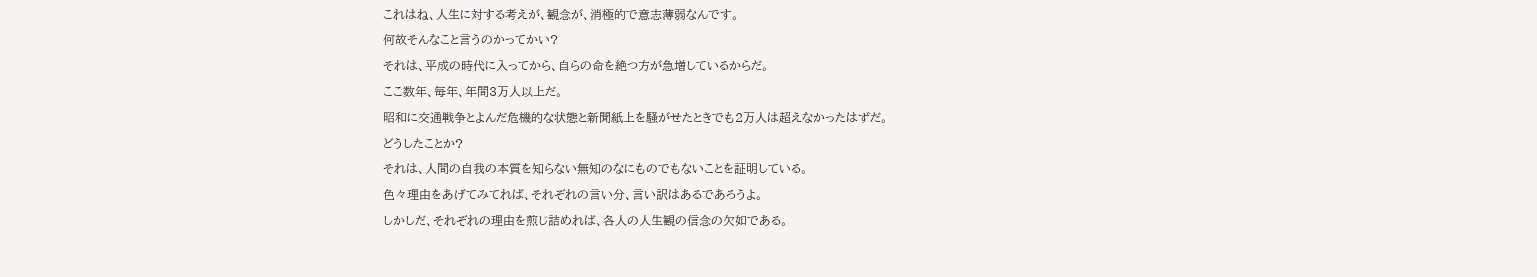これはね、人生に対する考えが、観念が、消極的で意志薄弱なんです。
何故そんなこと言うのかってかい?
それは、平成の時代に入ってから、自らの命を絶つ方が急増しているからだ。
ここ数年、毎年、年間3万人以上だ。
昭和に交通戦争とよんだ危機的な状態と新聞紙上を騒がせたときでも2万人は超えなかったはずだ。
どうしたことか?
それは、人間の自我の本質を知らない無知のなにものでもないことを証明している。
色々理由をあげてみてれば、それぞれの言い分、言い訳はあるであろうよ。
しかしだ、それぞれの理由を煎じ詰めれば、各人の人生観の信念の欠如である。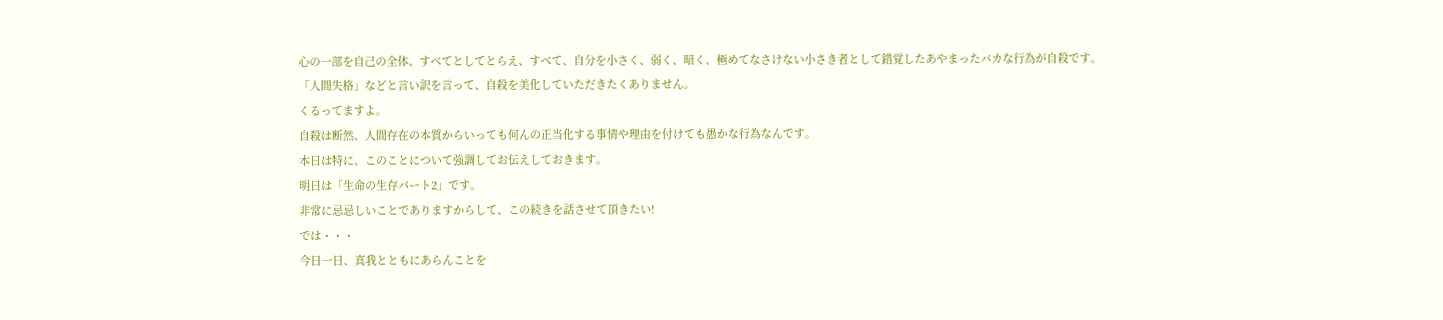心の一部を自己の全体、すべてとしてとらえ、すべて、自分を小さく、弱く、暗く、極めてなさけない小さき者として錯覚したあやまったバカな行為が自殺です。
「人間失格」などと言い訳を言って、自殺を美化していただきたくありません。
くるってますよ。
自殺は断然、人間存在の本質からいっても何んの正当化する事情や理由を付けても愚かな行為なんです。
本日は特に、このことについて強調してお伝えしておきます。
明日は「生命の生存パート2」です。
非常に忌忌しいことでありますからして、この続きを話させて頂きたい!
では・・・
今日一日、真我とともにあらんことを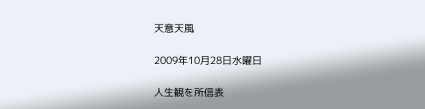天意天風

2009年10月28日水曜日

人生観を所信表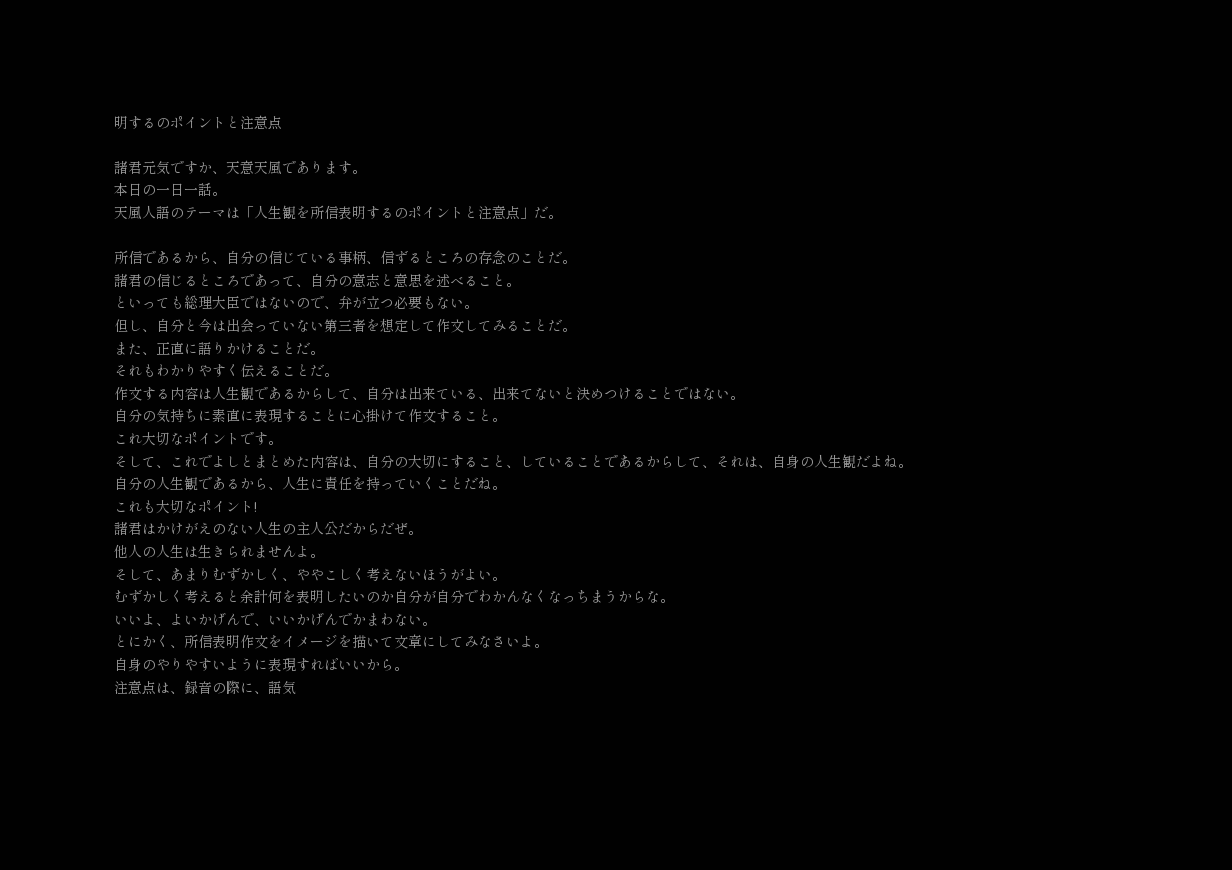明するのポイントと注意点

諸君元気ですか、天意天風であります。
本日の一日一話。
天風人語のテーマは「人生観を所信表明するのポイントと注意点」だ。

所信であるから、自分の信じている事柄、信ずるところの存念のことだ。
諸君の信じるところであって、自分の意志と意思を述べること。
といっても総理大臣ではないので、弁が立つ必要もない。
但し、自分と今は出会っていない第三者を想定して作文してみることだ。
また、正直に語りかけることだ。
それもわかりやすく伝えることだ。
作文する内容は人生観であるからして、自分は出来ている、出来てないと決めつけることではない。
自分の気持ちに素直に表現することに心掛けて作文すること。
これ大切なポイントです。
そして、これでよしとまとめた内容は、自分の大切にすること、していることであるからして、それは、自身の人生観だよね。
自分の人生観であるから、人生に責任を持っていくことだね。
これも大切なポイント!
諸君はかけがえのない人生の主人公だからだぜ。
他人の人生は生きられませんよ。
そして、あまりむずかしく、ややこしく考えないほうがよい。
むずかしく考えると余計何を表明したいのか自分が自分でわかんなくなっちまうからな。
いいよ、よいかげんで、いいかげんでかまわない。
とにかく、所信表明作文をイメージを描いて文章にしてみなさいよ。
自身のやりやすいように表現すればいいから。
注意点は、録音の際に、語気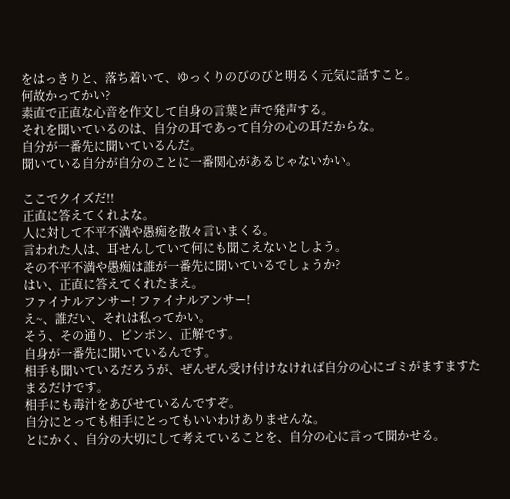をはっきりと、落ち着いて、ゆっくりのびのびと明るく元気に話すこと。
何故かってかい?
素直で正直な心音を作文して自身の言葉と声で発声する。
それを聞いているのは、自分の耳であって自分の心の耳だからな。
自分が一番先に聞いているんだ。
聞いている自分が自分のことに一番関心があるじゃないかい。

ここでクイズだ!!
正直に答えてくれよな。
人に対して不平不満や愚痴を散々言いまくる。
言われた人は、耳せんしていて何にも聞こえないとしよう。
その不平不満や愚痴は誰が一番先に聞いているでしょうか?
はい、正直に答えてくれたまえ。
ファイナルアンサー! ファイナルアンサー!
え~、誰だい、それは私ってかい。
そう、その通り、ピンポン、正解です。
自身が一番先に聞いているんです。
相手も聞いているだろうが、ぜんぜん受け付けなければ自分の心にゴミがますますたまるだけです。
相手にも毒汁をあびせているんですぞ。
自分にとっても相手にとってもいいわけありませんな。
とにかく、自分の大切にして考えていることを、自分の心に言って聞かせる。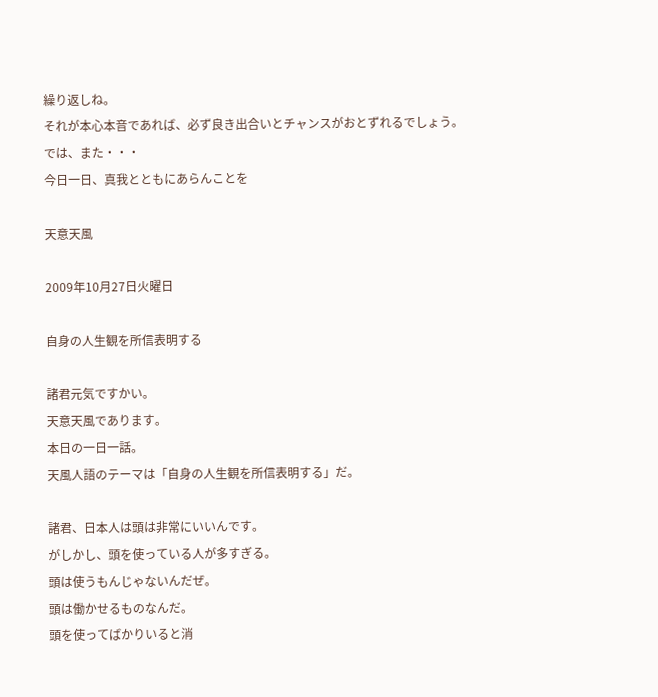繰り返しね。
それが本心本音であれば、必ず良き出合いとチャンスがおとずれるでしょう。
では、また・・・
今日一日、真我とともにあらんことを

天意天風

2009年10月27日火曜日

自身の人生観を所信表明する

諸君元気ですかい。
天意天風であります。
本日の一日一話。
天風人語のテーマは「自身の人生観を所信表明する」だ。

諸君、日本人は頭は非常にいいんです。
がしかし、頭を使っている人が多すぎる。
頭は使うもんじゃないんだぜ。
頭は働かせるものなんだ。
頭を使ってばかりいると消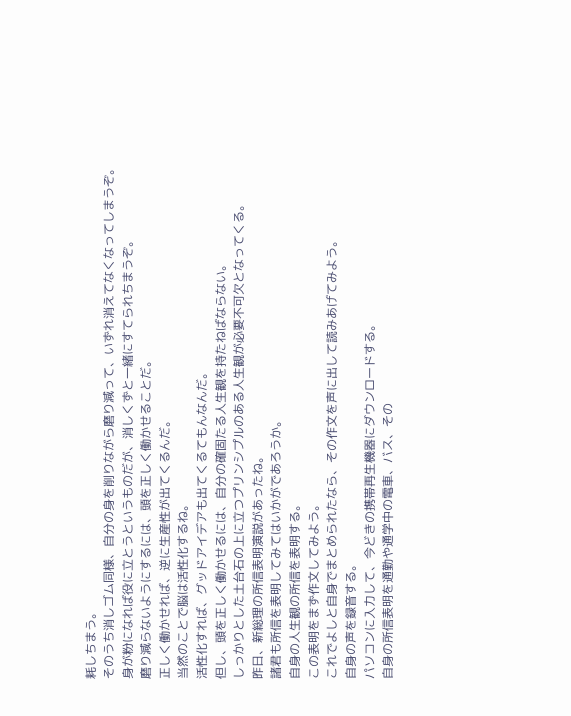耗しちまう。
そのうち消しゴム同様、自分の身を削りながら磨り減って、いずれ消えてなくなってしまうぞ。
身が粉になれば役に立とうというものだが、消しくずと一緒にすてられちまうぞ。
磨り減らないようにするには、頭を正しく働かせることだ。
正しく働かせれば、逆に生産性が出てくるんだ。
当然のことで脳は活性化するね。
活性化すれば、グッドアイデアも出てくるてもんなんだ。
但し、頭を正しく働かせるには、自分の確固たる人生観を持たねばならない。
しっかりとした土台石の上に立つプリンシプルのある人生観が必要不可欠となってくる。
昨日、新総理の所信表明演説があったね。
諸君も所信を表明してみてはいかがであろうか。
自身の人生観の所信を表明する。
この表明をまず作文してみよう。
これでよしと自身でまとめられたなら、その作文を声に出して読みあげてみよう。
自身の声を録音する。
パソコンに入力して、今どきの携帯再生機器にダウンロードする。
自身の所信表明を通勤や通学中の電車、バス、その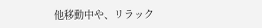他移動中や、リラック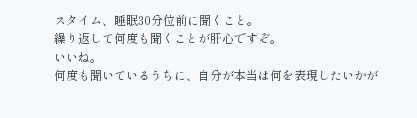スタイム、睡眠30分位前に聞くこと。
繰り返して何度も聞くことが肝心ですぞ。
いいね。
何度も聞いているうちに、自分が本当は何を表現したいかが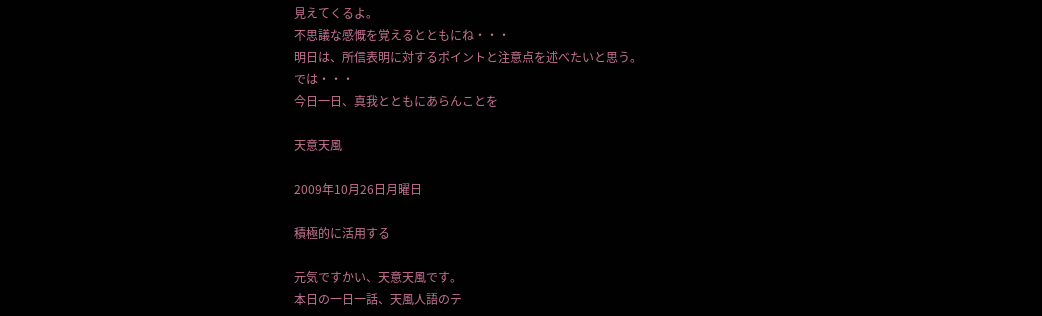見えてくるよ。
不思議な感慨を覚えるとともにね・・・
明日は、所信表明に対するポイントと注意点を述べたいと思う。
では・・・
今日一日、真我とともにあらんことを

天意天風

2009年10月26日月曜日

積極的に活用する

元気ですかい、天意天風です。
本日の一日一話、天風人語のテ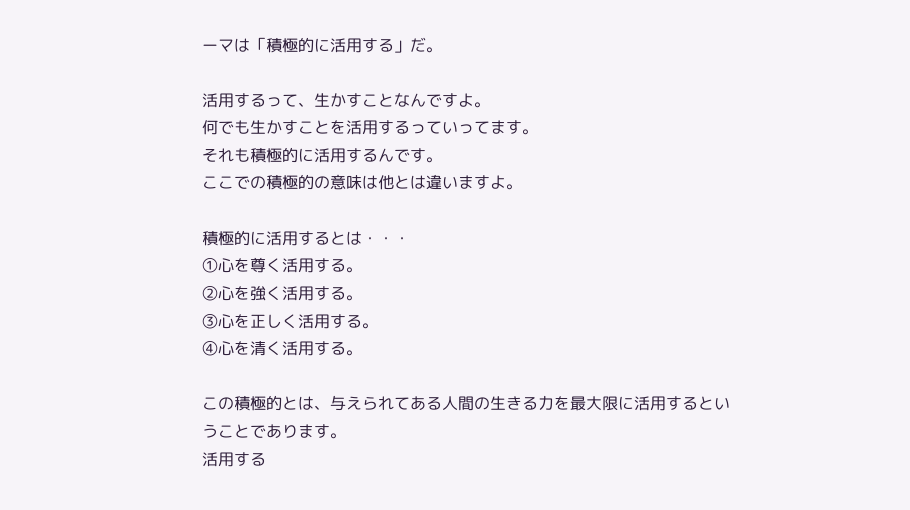ーマは「積極的に活用する」だ。

活用するって、生かすことなんですよ。
何でも生かすことを活用するっていってます。
それも積極的に活用するんです。
ここでの積極的の意味は他とは違いますよ。

積極的に活用するとは・・・
①心を尊く活用する。
②心を強く活用する。
③心を正しく活用する。
④心を清く活用する。

この積極的とは、与えられてある人間の生きる力を最大限に活用するということであります。
活用する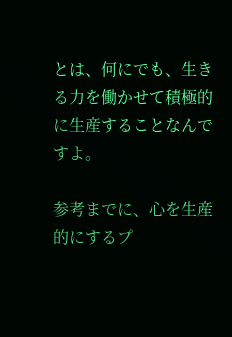とは、何にでも、生きる力を働かせて積極的に生産することなんですよ。

参考までに、心を生産的にするプ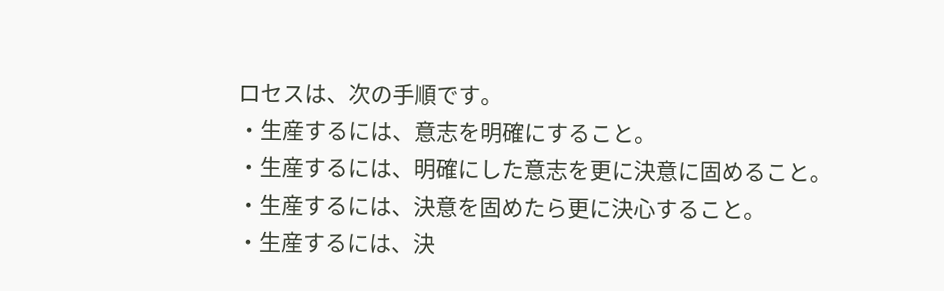ロセスは、次の手順です。
・生産するには、意志を明確にすること。
・生産するには、明確にした意志を更に決意に固めること。
・生産するには、決意を固めたら更に決心すること。
・生産するには、決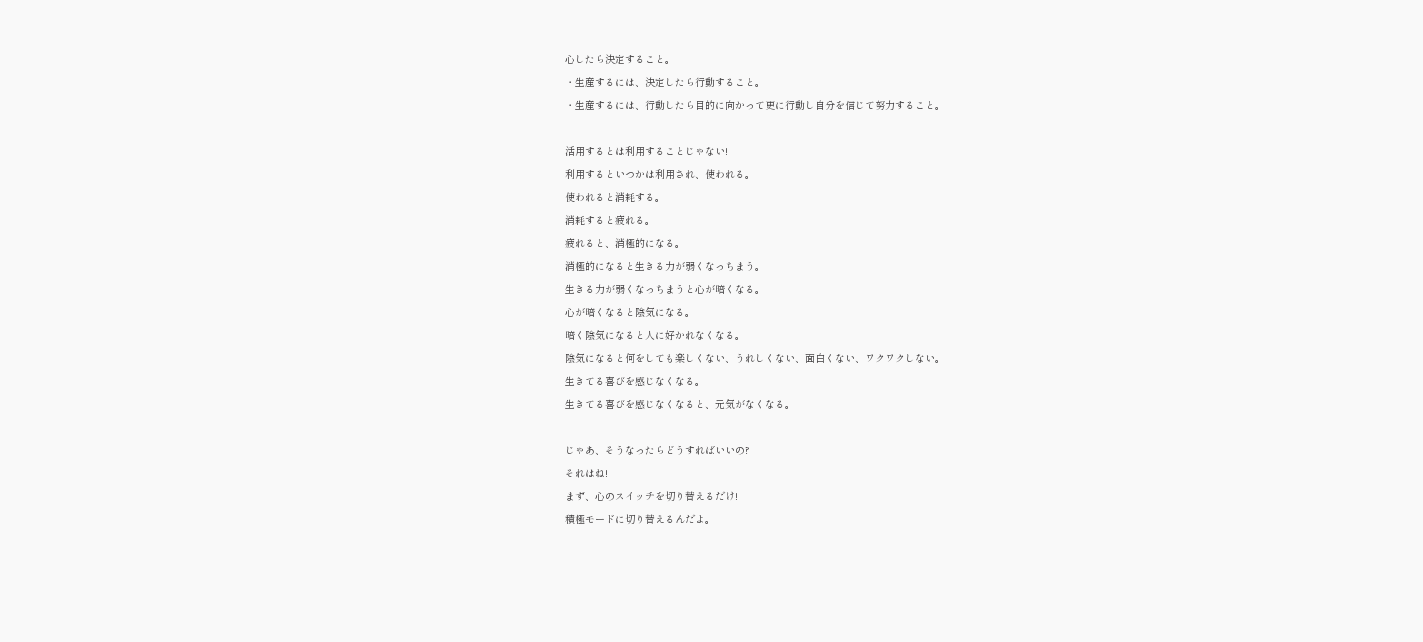心したら決定すること。
・生産するには、決定したら行動すること。
・生産するには、行動したら目的に向かって更に行動し自分を信じて努力すること。

活用するとは利用することじゃない!
利用するといつかは利用され、使われる。
使われると消耗する。
消耗すると疲れる。
疲れると、消極的になる。
消極的になると生きる力が弱くなっちまう。
生きる力が弱くなっちまうと心が暗くなる。
心が暗くなると陰気になる。
暗く陰気になると人に好かれなくなる。
陰気になると何をしても楽しくない、うれしくない、面白くない、ワクワクしない。
生きてる喜びを感じなくなる。
生きてる喜びを感じなくなると、元気がなくなる。

じゃあ、そうなったらどうすればいいの?
それはね!
まず、心のスイッチを切り替えるだけ!
積極モードに切り替えるんだよ。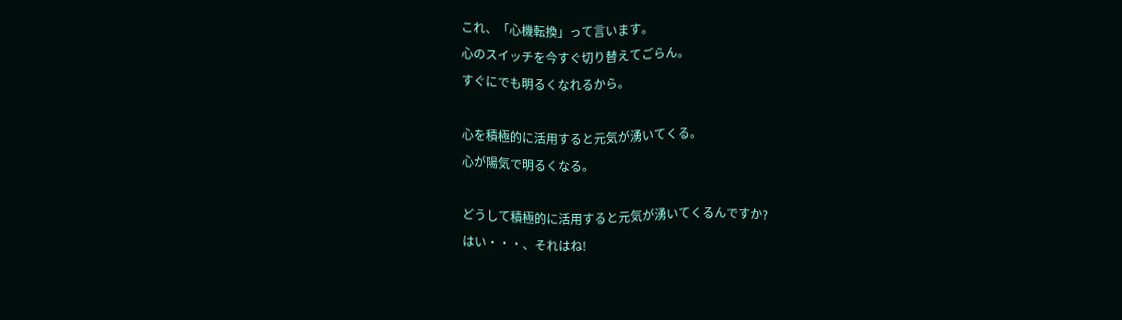これ、「心機転換」って言います。
心のスイッチを今すぐ切り替えてごらん。
すぐにでも明るくなれるから。

心を積極的に活用すると元気が湧いてくる。
心が陽気で明るくなる。

どうして積極的に活用すると元気が湧いてくるんですか?
はい・・・、それはね!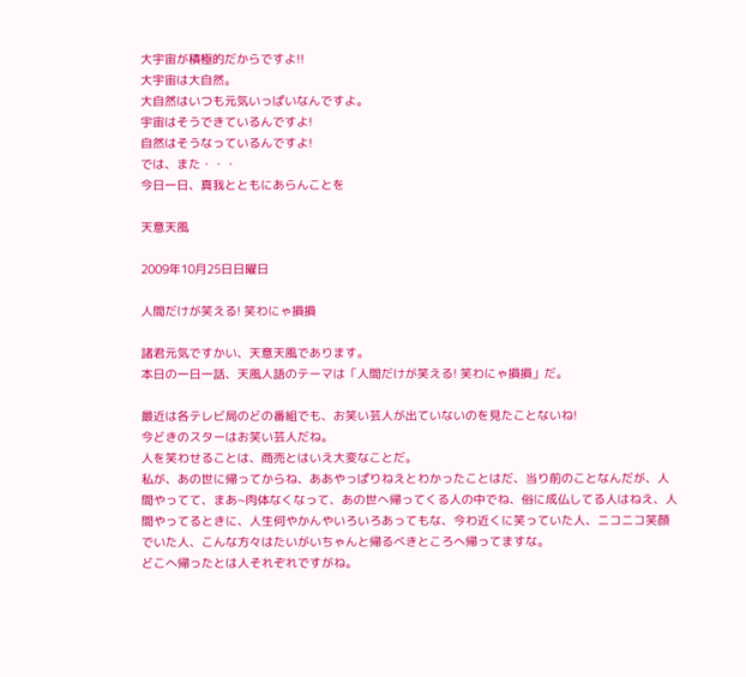大宇宙が積極的だからですよ!!
大宇宙は大自然。
大自然はいつも元気いっぱいなんですよ。
宇宙はそうできているんですよ!
自然はそうなっているんですよ!
では、また・・・
今日一日、真我とともにあらんことを

天意天風

2009年10月25日日曜日

人間だけが笑える! 笑わにゃ損損

諸君元気ですかい、天意天風であります。
本日の一日一話、天風人語のテーマは「人間だけが笑える! 笑わにゃ損損」だ。

最近は各テレビ局のどの番組でも、お笑い芸人が出ていないのを見たことないね!
今どきのスターはお笑い芸人だね。
人を笑わせることは、商売とはいえ大変なことだ。
私が、あの世に帰ってからね、ああやっぱりねえとわかったことはだ、当り前のことなんだが、人間やってて、まあ~肉体なくなって、あの世へ帰ってくる人の中でね、俗に成仏してる人はねえ、人間やってるときに、人生何やかんやいろいろあってもな、今わ近くに笑っていた人、ニコニコ笑顔でいた人、こんな方々はたいがいちゃんと帰るべきところへ帰ってますな。
どこへ帰ったとは人それぞれですがね。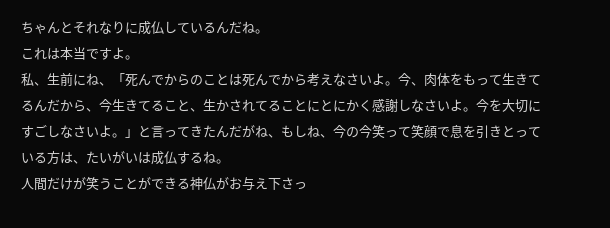ちゃんとそれなりに成仏しているんだね。
これは本当ですよ。
私、生前にね、「死んでからのことは死んでから考えなさいよ。今、肉体をもって生きてるんだから、今生きてること、生かされてることにとにかく感謝しなさいよ。今を大切にすごしなさいよ。」と言ってきたんだがね、もしね、今の今笑って笑顔で息を引きとっている方は、たいがいは成仏するね。
人間だけが笑うことができる神仏がお与え下さっ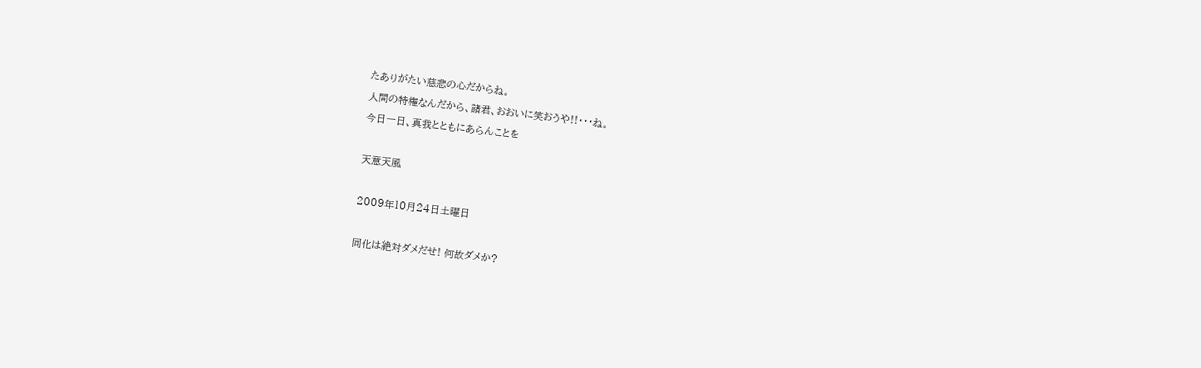たありがたい慈悲の心だからね。
人間の特権なんだから、諸君、おおいに笑おうや!!・・・ね。
今日一日、真我とともにあらんことを

天意天風

2009年10月24日土曜日

同化は絶対ダメだせ! 何故ダメか?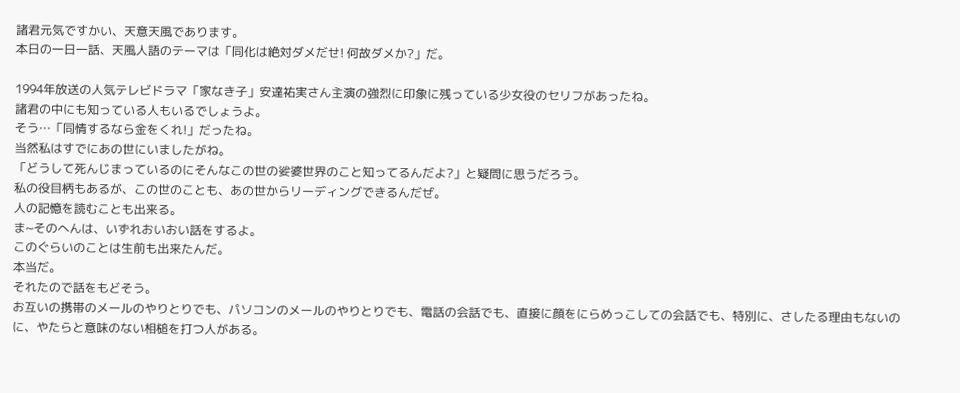諸君元気ですかい、天意天風であります。
本日の一日一話、天風人語のテーマは「同化は絶対ダメだせ! 何故ダメか?」だ。

1994年放送の人気テレビドラマ「家なき子」安達祐実さん主演の強烈に印象に残っている少女役のセリフがあったね。
諸君の中にも知っている人もいるでしょうよ。
そう…「同情するなら金をくれ!」だったね。
当然私はすでにあの世にいましたがね。
「どうして死んじまっているのにそんなこの世の娑婆世界のこと知ってるんだよ?」と疑問に思うだろう。
私の役目柄もあるが、この世のことも、あの世からリーディングできるんだぜ。
人の記憶を読むことも出来る。
ま~そのへんは、いずれおいおい話をするよ。
このぐらいのことは生前も出来たんだ。
本当だ。
それたので話をもどそう。
お互いの携帯のメールのやりとりでも、パソコンのメールのやりとりでも、電話の会話でも、直接に顔をにらめっこしての会話でも、特別に、さしたる理由もないのに、やたらと意味のない相槌を打つ人がある。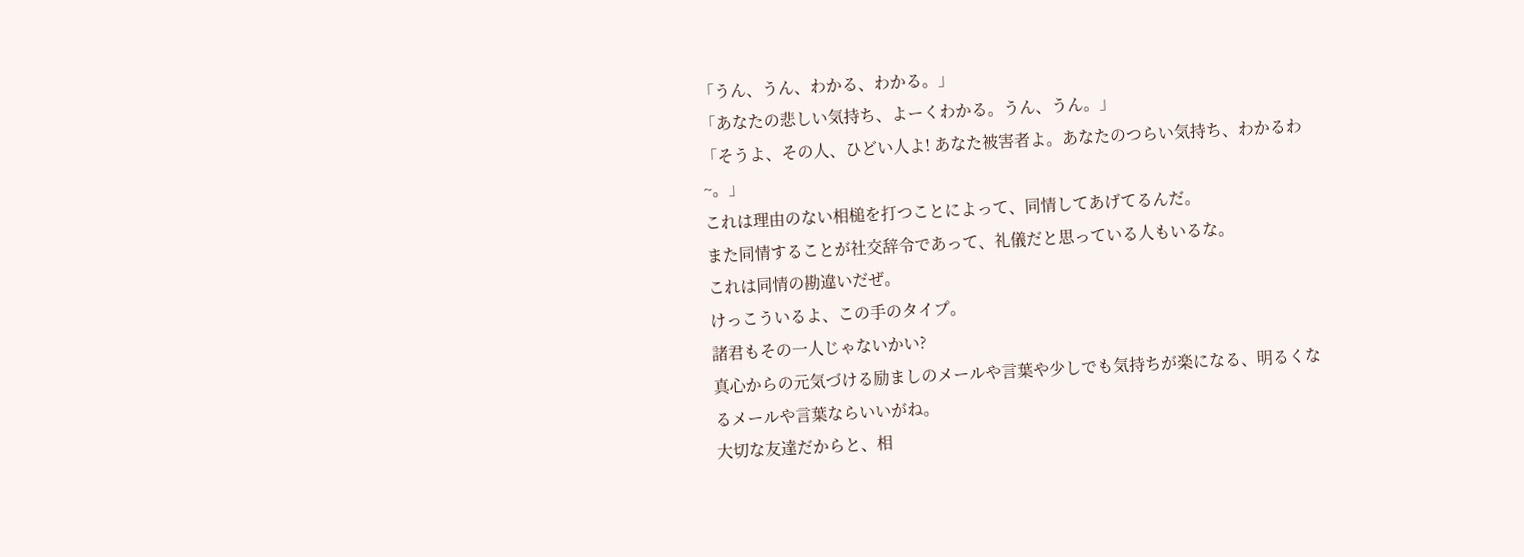「うん、うん、わかる、わかる。」
「あなたの悲しい気持ち、よーくわかる。うん、うん。」
「そうよ、その人、ひどい人よ! あなた被害者よ。あなたのつらい気持ち、わかるわ~。」
これは理由のない相槌を打つことによって、同情してあげてるんだ。
また同情することが社交辞令であって、礼儀だと思っている人もいるな。
これは同情の勘違いだぜ。
けっこういるよ、この手のタイプ。
諸君もその一人じゃないかい?
真心からの元気づける励ましのメールや言葉や少しでも気持ちが楽になる、明るくなるメールや言葉ならいいがね。
大切な友達だからと、相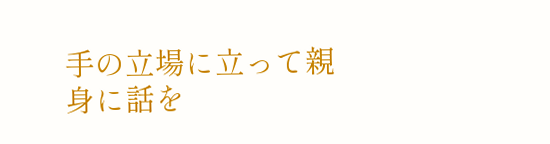手の立場に立って親身に話を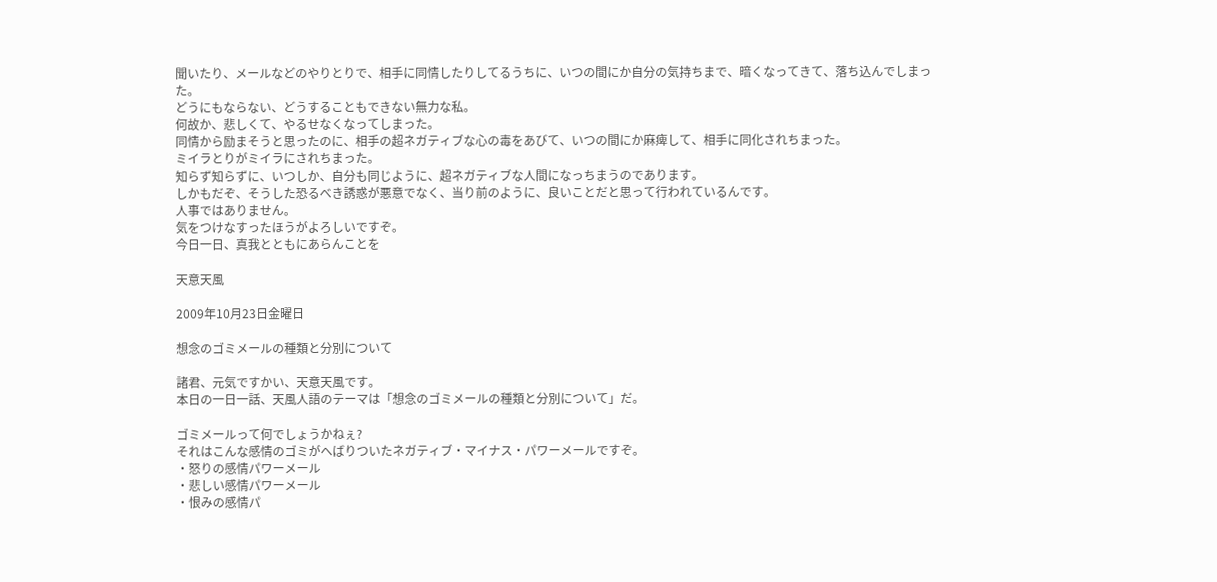聞いたり、メールなどのやりとりで、相手に同情したりしてるうちに、いつの間にか自分の気持ちまで、暗くなってきて、落ち込んでしまった。
どうにもならない、どうすることもできない無力な私。
何故か、悲しくて、やるせなくなってしまった。
同情から励まそうと思ったのに、相手の超ネガティブな心の毒をあびて、いつの間にか麻痺して、相手に同化されちまった。
ミイラとりがミイラにされちまった。
知らず知らずに、いつしか、自分も同じように、超ネガティブな人間になっちまうのであります。
しかもだぞ、そうした恐るべき誘惑が悪意でなく、当り前のように、良いことだと思って行われているんです。
人事ではありません。
気をつけなすったほうがよろしいですぞ。
今日一日、真我とともにあらんことを

天意天風

2009年10月23日金曜日

想念のゴミメールの種類と分別について

諸君、元気ですかい、天意天風です。
本日の一日一話、天風人語のテーマは「想念のゴミメールの種類と分別について」だ。

ゴミメールって何でしょうかねぇ?
それはこんな感情のゴミがへばりついたネガティブ・マイナス・パワーメールですぞ。
・怒りの感情パワーメール
・悲しい感情パワーメール
・恨みの感情パ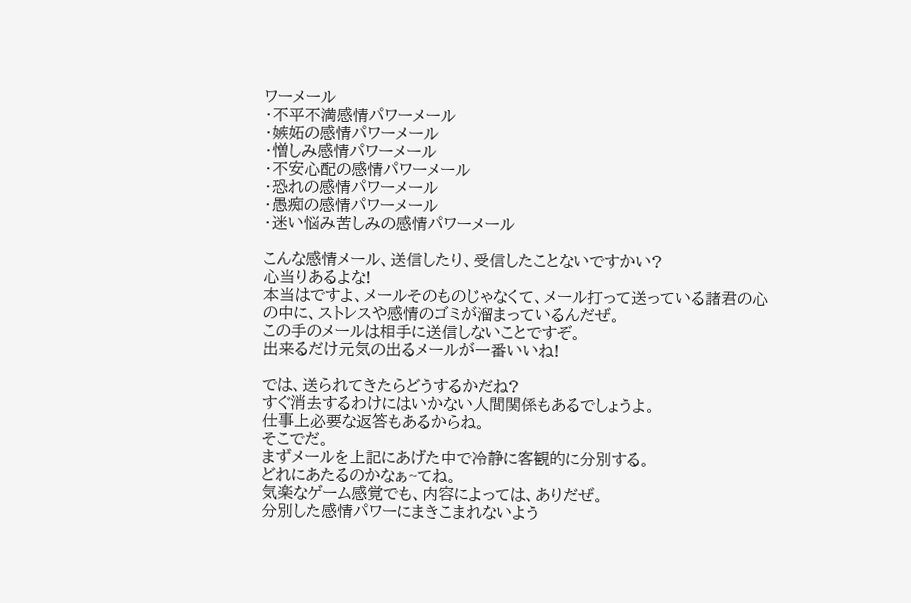ワーメール
・不平不満感情パワーメール
・嫉妬の感情パワーメール
・憎しみ感情パワーメール
・不安心配の感情パワーメール
・恐れの感情パワーメール
・愚痴の感情パワーメール
・迷い悩み苦しみの感情パワーメール

こんな感情メール、送信したり、受信したことないですかい?
心当りあるよな!
本当はですよ、メールそのものじゃなくて、メール打って送っている諸君の心の中に、ストレスや感情のゴミが溜まっているんだぜ。
この手のメールは相手に送信しないことですぞ。
出来るだけ元気の出るメールが一番いいね!

では、送られてきたらどうするかだね?
すぐ消去するわけにはいかない人間関係もあるでしょうよ。
仕事上必要な返答もあるからね。
そこでだ。
まずメールを上記にあげた中で冷静に客観的に分別する。
どれにあたるのかなぁ~てね。
気楽なゲーム感覚でも、内容によっては、ありだぜ。
分別した感情パワーにまきこまれないよう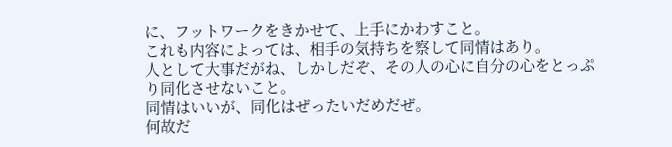に、フットワークをきかせて、上手にかわすこと。
これも内容によっては、相手の気持ちを察して同情はあり。
人として大事だがね、しかしだぞ、その人の心に自分の心をとっぷり同化させないこと。
同情はいいが、同化はぜったいだめだぜ。
何故だ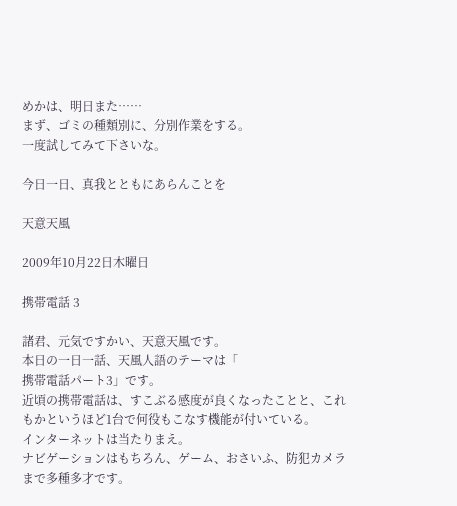めかは、明日また……
まず、ゴミの種類別に、分別作業をする。
一度試してみて下さいな。

今日一日、真我とともにあらんことを

天意天風

2009年10月22日木曜日

携帯電話 3

諸君、元気ですかい、天意天風です。
本日の一日一話、天風人語のテーマは「
携帯電話パート3」です。
近頃の携帯電話は、すこぶる感度が良くなったことと、これもかというほど1台で何役もこなす機能が付いている。
インターネットは当たりまえ。
ナビゲーションはもちろん、ゲーム、おさいふ、防犯カメラまで多種多才です。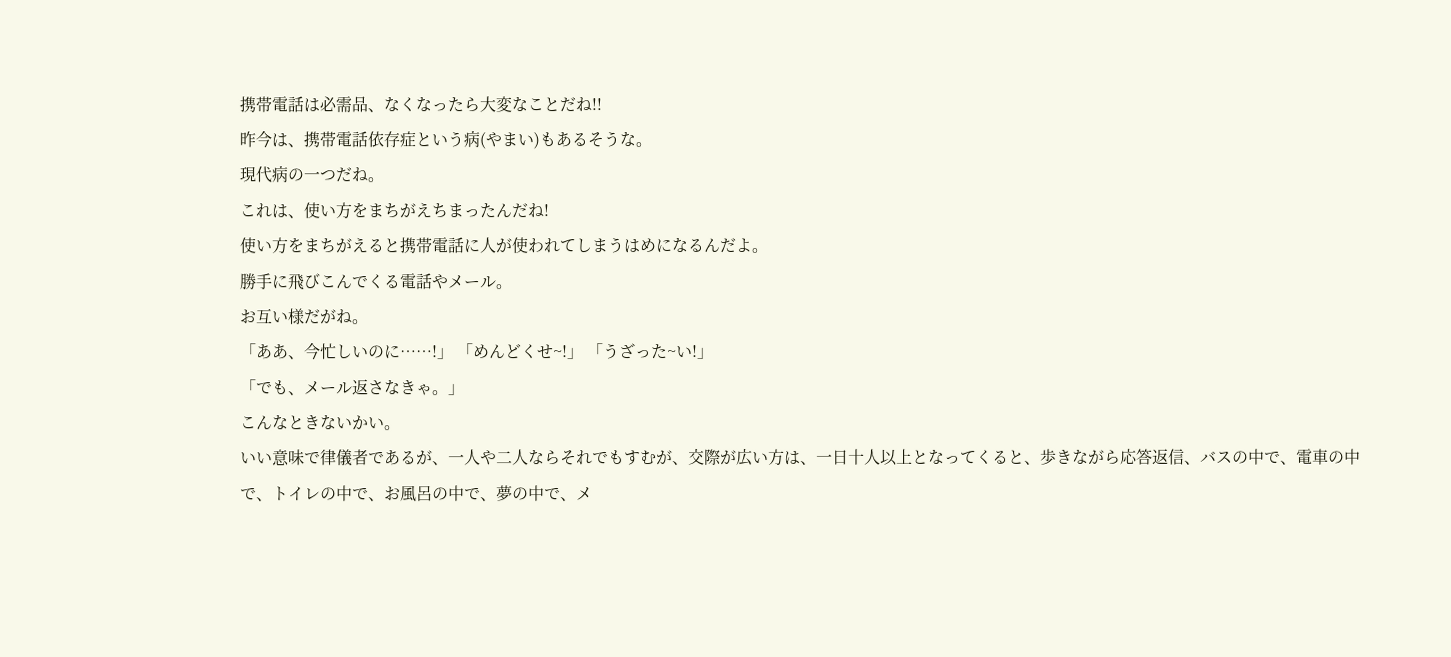携帯電話は必需品、なくなったら大変なことだね!!
昨今は、携帯電話依存症という病(やまい)もあるそうな。
現代病の一つだね。
これは、使い方をまちがえちまったんだね!
使い方をまちがえると携帯電話に人が使われてしまうはめになるんだよ。
勝手に飛びこんでくる電話やメール。
お互い様だがね。
「ああ、今忙しいのに……!」 「めんどくせ~!」 「うざった~い!」
「でも、メール返さなきゃ。」
こんなときないかい。
いい意味で律儀者であるが、一人や二人ならそれでもすむが、交際が広い方は、一日十人以上となってくると、歩きながら応答返信、バスの中で、電車の中で、トイレの中で、お風呂の中で、夢の中で、メ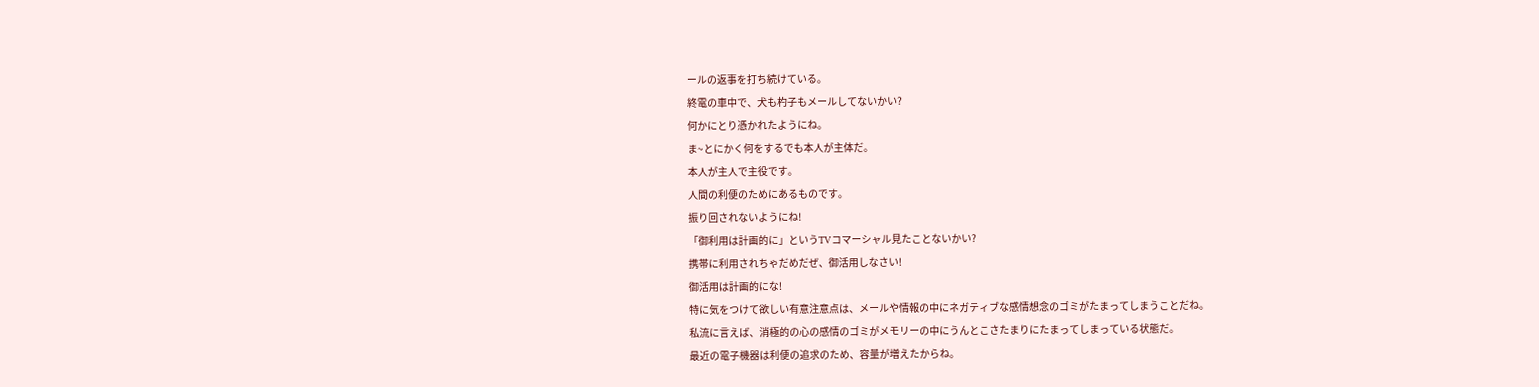ールの返事を打ち続けている。
終電の車中で、犬も杓子もメールしてないかい?
何かにとり憑かれたようにね。
ま~とにかく何をするでも本人が主体だ。
本人が主人で主役です。
人間の利便のためにあるものです。
振り回されないようにね!
「御利用は計画的に」というTVコマーシャル見たことないかい?
携帯に利用されちゃだめだぜ、御活用しなさい!
御活用は計画的にな!
特に気をつけて欲しい有意注意点は、メールや情報の中にネガティブな感情想念のゴミがたまってしまうことだね。
私流に言えば、消極的の心の感情のゴミがメモリーの中にうんとこさたまりにたまってしまっている状態だ。
最近の電子機器は利便の追求のため、容量が増えたからね。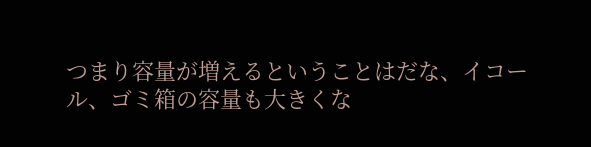つまり容量が増えるということはだな、イコール、ゴミ箱の容量も大きくな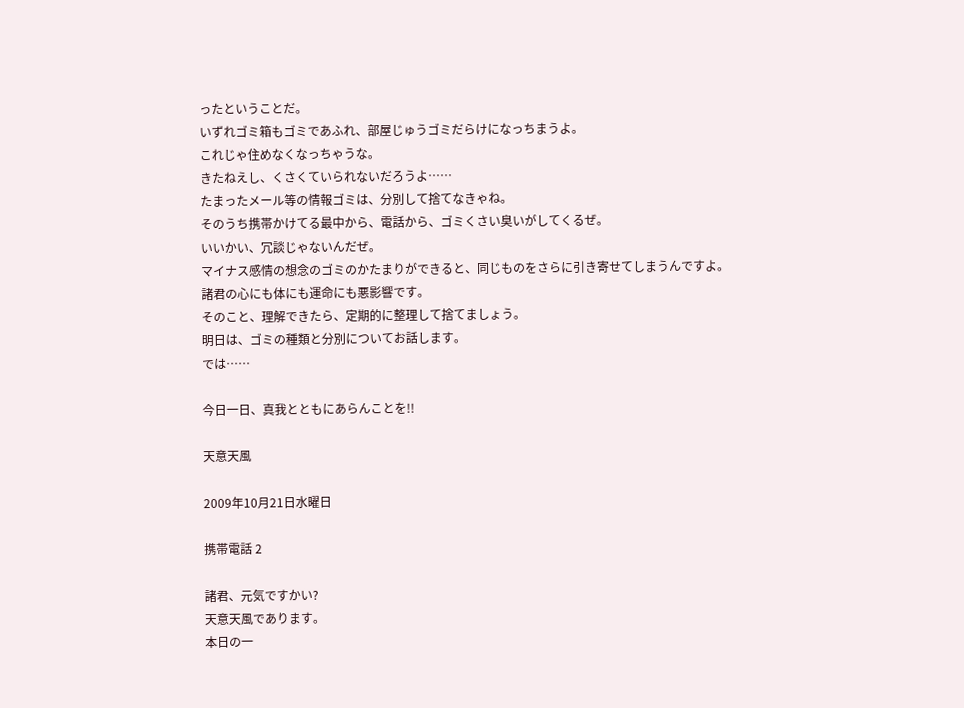ったということだ。
いずれゴミ箱もゴミであふれ、部屋じゅうゴミだらけになっちまうよ。
これじゃ住めなくなっちゃうな。
きたねえし、くさくていられないだろうよ……
たまったメール等の情報ゴミは、分別して捨てなきゃね。
そのうち携帯かけてる最中から、電話から、ゴミくさい臭いがしてくるぜ。
いいかい、冗談じゃないんだぜ。
マイナス感情の想念のゴミのかたまりができると、同じものをさらに引き寄せてしまうんですよ。
諸君の心にも体にも運命にも悪影響です。
そのこと、理解できたら、定期的に整理して捨てましょう。
明日は、ゴミの種類と分別についてお話します。
では……

今日一日、真我とともにあらんことを!!

天意天風

2009年10月21日水曜日

携帯電話 2

諸君、元気ですかい?
天意天風であります。
本日の一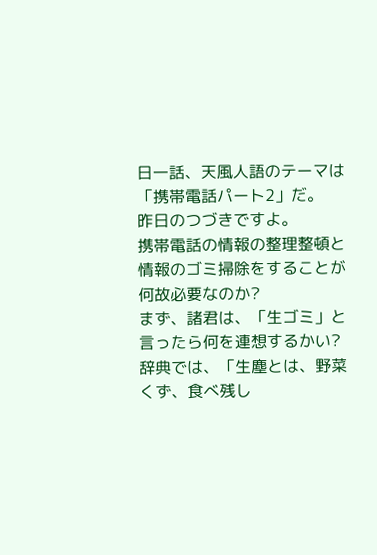日一話、天風人語のテーマは「携帯電話パート2」だ。
昨日のつづきですよ。
携帯電話の情報の整理整頓と情報のゴミ掃除をすることが何故必要なのか?
まず、諸君は、「生ゴミ」と言ったら何を連想するかい?
辞典では、「生塵とは、野菜くず、食べ残し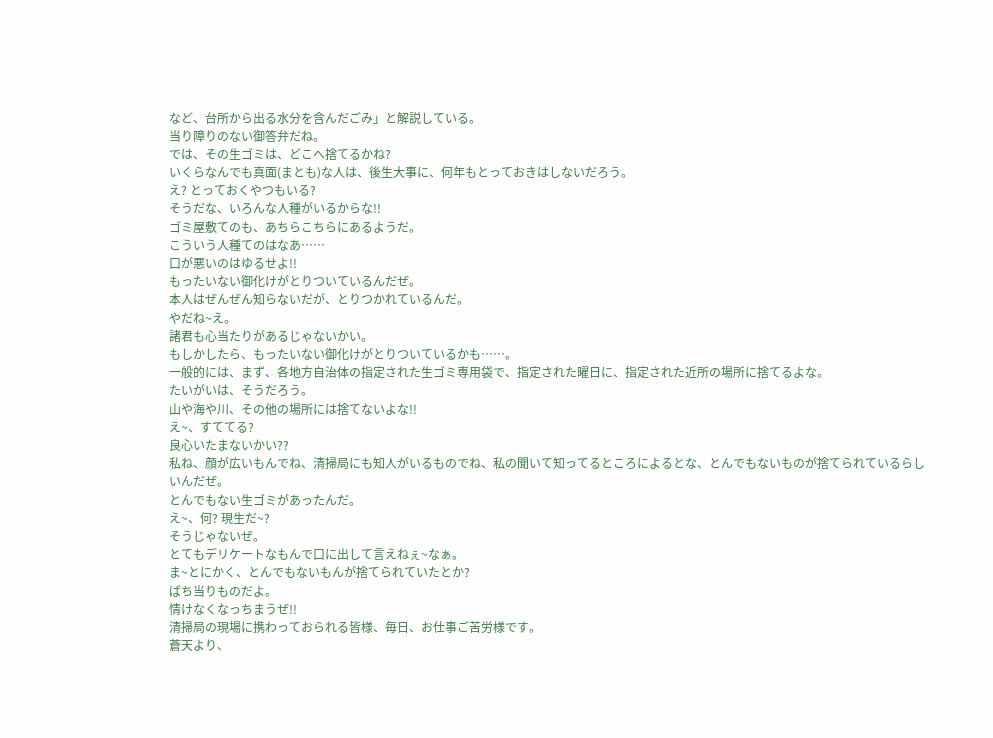など、台所から出る水分を含んだごみ」と解説している。
当り障りのない御答弁だね。
では、その生ゴミは、どこへ捨てるかね?
いくらなんでも真面(まとも)な人は、後生大事に、何年もとっておきはしないだろう。
え? とっておくやつもいる?
そうだな、いろんな人種がいるからな!!
ゴミ屋敷てのも、あちらこちらにあるようだ。
こういう人種てのはなあ……
口が悪いのはゆるせよ!!
もったいない御化けがとりついているんだぜ。
本人はぜんぜん知らないだが、とりつかれているんだ。
やだね~え。
諸君も心当たりがあるじゃないかい。
もしかしたら、もったいない御化けがとりついているかも……。
一般的には、まず、各地方自治体の指定された生ゴミ専用袋で、指定された曜日に、指定された近所の場所に捨てるよな。
たいがいは、そうだろう。
山や海や川、その他の場所には捨てないよな!!
え~、すててる?
良心いたまないかい??
私ね、顔が広いもんでね、清掃局にも知人がいるものでね、私の聞いて知ってるところによるとな、とんでもないものが捨てられているらしいんだぜ。
とんでもない生ゴミがあったんだ。
え~、何? 現生だ~?
そうじゃないぜ。
とてもデリケートなもんで口に出して言えねぇ~なぁ。
ま~とにかく、とんでもないもんが捨てられていたとか?
ばち当りものだよ。
情けなくなっちまうぜ!!
清掃局の現場に携わっておられる皆様、毎日、お仕事ご苦労様です。
蒼天より、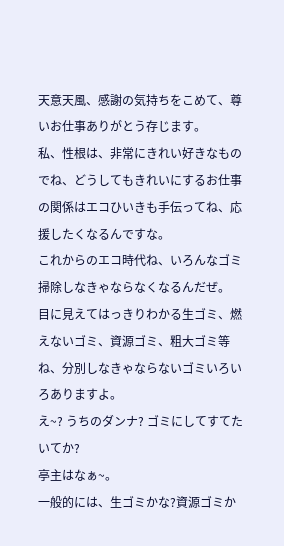天意天風、感謝の気持ちをこめて、尊いお仕事ありがとう存じます。
私、性根は、非常にきれい好きなものでね、どうしてもきれいにするお仕事の関係はエコひいきも手伝ってね、応援したくなるんですな。
これからのエコ時代ね、いろんなゴミ掃除しなきゃならなくなるんだぜ。
目に見えてはっきりわかる生ゴミ、燃えないゴミ、資源ゴミ、粗大ゴミ等ね、分別しなきゃならないゴミいろいろありますよ。
え~? うちのダンナ? ゴミにしてすてたいてか?
亭主はなぁ~。
一般的には、生ゴミかな?資源ゴミか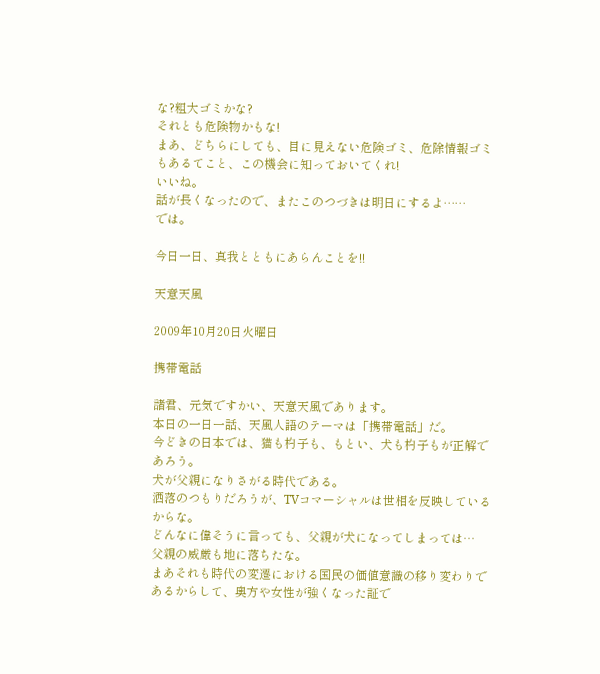な?粗大ゴミかな?
それとも危険物かもな!
まあ、どちらにしても、目に見えない危険ゴミ、危除情報ゴミもあるてこと、この機会に知っておいてくれ!
いいね。
話が長くなったので、またこのつづきは明日にするよ……
では。

今日一日、真我とともにあらんことを!!

天意天風

2009年10月20日火曜日

携帯電話

諸君、元気ですかい、天意天風であります。
本日の一日一話、天風人語のテーマは「携帯電話」だ。
今どきの日本では、猫も杓子も、もとい、犬も杓子もが正解であろう。
犬が父親になりさがる時代である。
洒落のつもりだろうが、TVコマーシャルは世相を反映しているからな。
どんなに偉そうに言っても、父親が犬になってしまっては…
父親の威厳も地に落ちたな。
まあそれも時代の変遷における国民の価値意識の移り変わりであるからして、奥方や女性が強くなった証で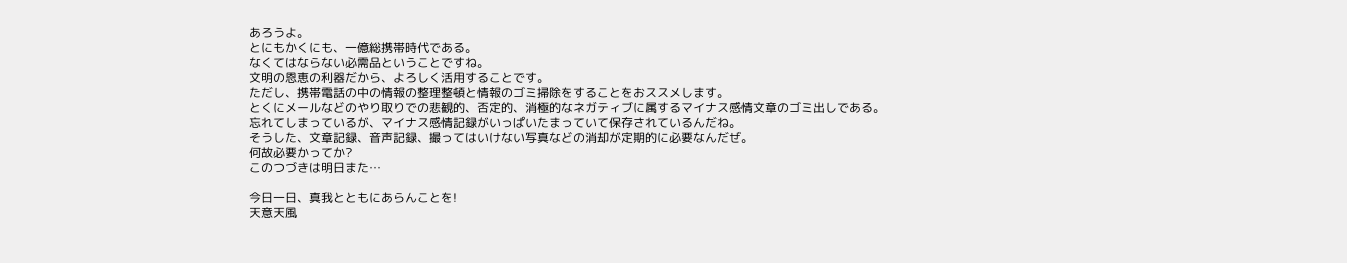あろうよ。
とにもかくにも、一億総携帯時代である。
なくてはならない必需品ということですね。
文明の恩恵の利器だから、よろしく活用することです。
ただし、携帯電話の中の情報の整理整頓と情報のゴミ掃除をすることをおススメします。
とくにメールなどのやり取りでの悲観的、否定的、消極的なネガティブに属するマイナス感情文章のゴミ出しである。
忘れてしまっているが、マイナス感情記録がいっぱいたまっていて保存されているんだね。
そうした、文章記録、音声記録、撮ってはいけない写真などの消却が定期的に必要なんだぜ。
何故必要かってか?
このつづきは明日また…

今日一日、真我とともにあらんことを!
天意天風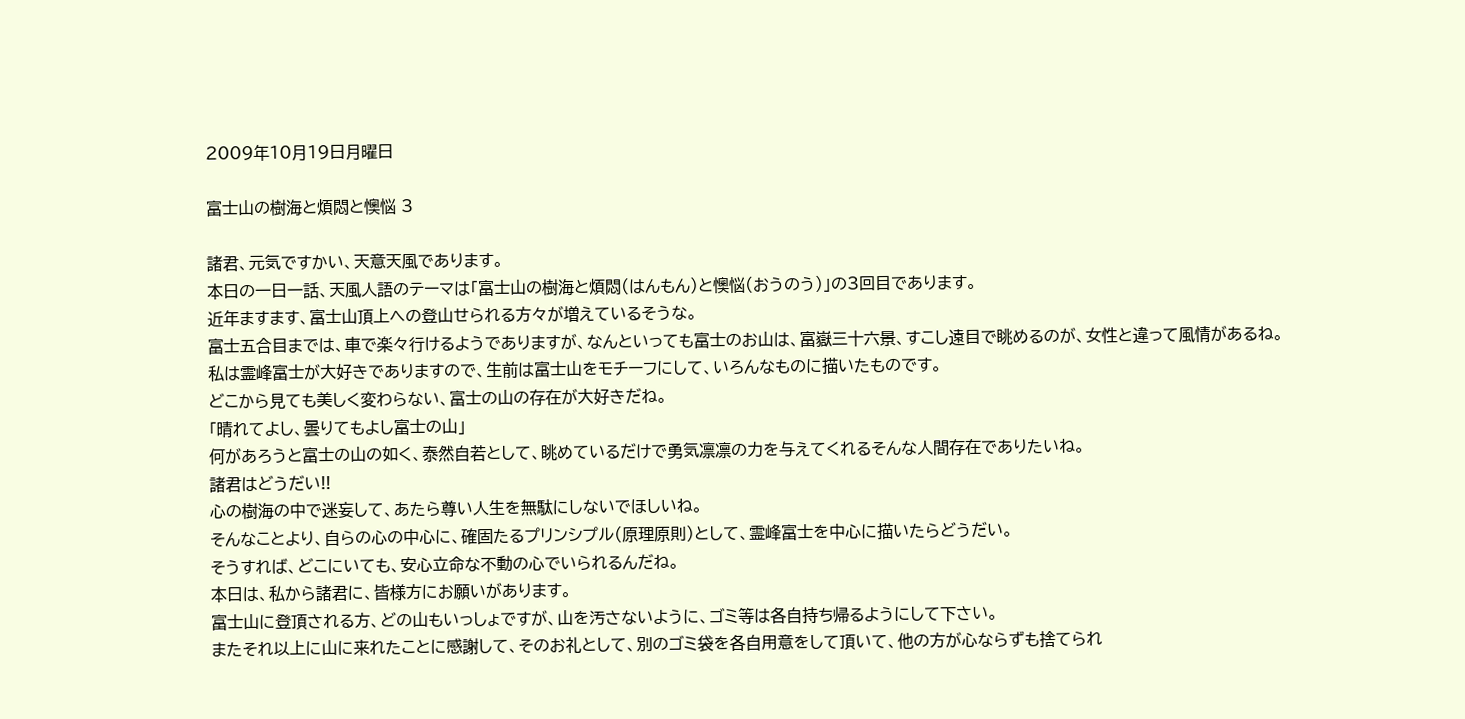2009年10月19日月曜日

富士山の樹海と煩悶と懊悩 3

諸君、元気ですかい、天意天風であります。
本日の一日一話、天風人語のテーマは「富士山の樹海と煩悶(はんもん)と懊悩(おうのう)」の3回目であります。
近年ますます、富士山頂上への登山せられる方々が増えているそうな。
富士五合目までは、車で楽々行けるようでありますが、なんといっても富士のお山は、富嶽三十六景、すこし遠目で眺めるのが、女性と違って風情があるね。
私は霊峰富士が大好きでありますので、生前は富士山をモチーフにして、いろんなものに描いたものです。
どこから見ても美しく変わらない、富士の山の存在が大好きだね。
「晴れてよし、曇りてもよし富士の山」
何があろうと富士の山の如く、泰然自若として、眺めているだけで勇気凛凛の力を与えてくれるそんな人間存在でありたいね。
諸君はどうだい!!
心の樹海の中で迷妄して、あたら尊い人生を無駄にしないでほしいね。
そんなことより、自らの心の中心に、確固たるプリンシプル(原理原則)として、霊峰富士を中心に描いたらどうだい。
そうすれば、どこにいても、安心立命な不動の心でいられるんだね。
本日は、私から諸君に、皆様方にお願いがあります。
富士山に登頂される方、どの山もいっしょですが、山を汚さないように、ゴミ等は各自持ち帰るようにして下さい。
またそれ以上に山に来れたことに感謝して、そのお礼として、別のゴミ袋を各自用意をして頂いて、他の方が心ならずも捨てられ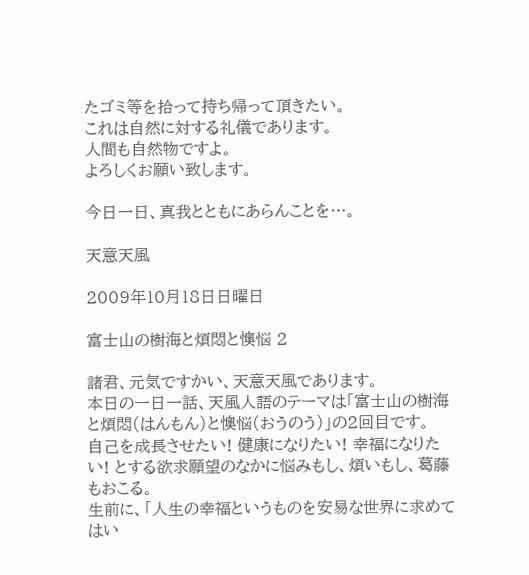たゴミ等を拾って持ち帰って頂きたい。
これは自然に対する礼儀であります。
人間も自然物ですよ。
よろしくお願い致します。

今日一日、真我とともにあらんことを…。

天意天風

2009年10月18日日曜日

富士山の樹海と煩悶と懊悩 2

諸君、元気ですかい、天意天風であります。
本日の一日一話、天風人語のテーマは「富士山の樹海と煩悶(はんもん)と懊悩(おうのう)」の2回目です。
自己を成長させたい! 健康になりたい! 幸福になりたい! とする欲求願望のなかに悩みもし、煩いもし、葛藤もおこる。
生前に、「人生の幸福というものを安易な世界に求めてはい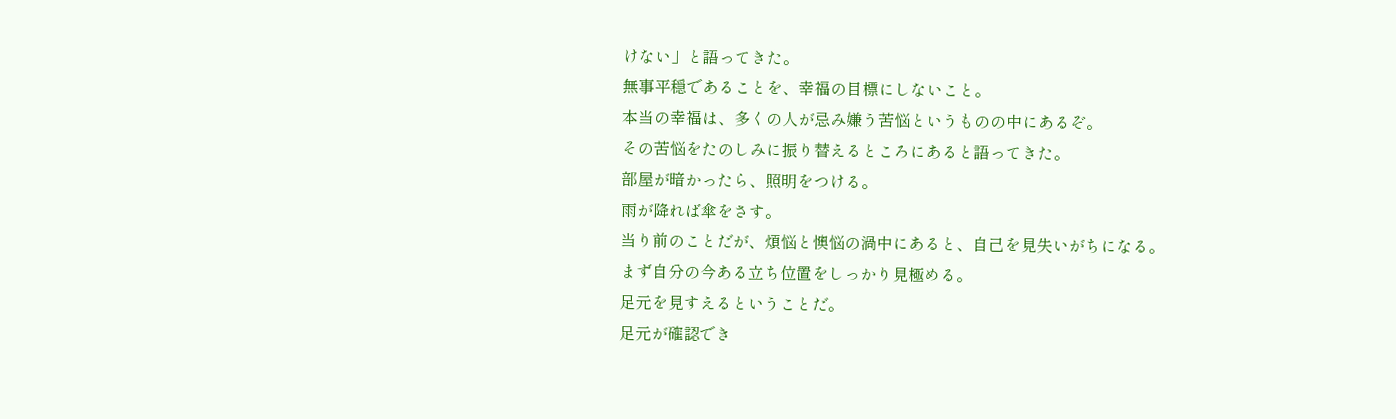けない」と語ってきた。
無事平穏であることを、幸福の目標にしないこと。
本当の幸福は、多くの人が忌み嫌う苦悩というものの中にあるぞ。
その苦悩をたのしみに振り替えるところにあると語ってきた。
部屋が暗かったら、照明をつける。
雨が降れば傘をさす。
当り前のことだが、煩悩と懊悩の渦中にあると、自己を見失いがちになる。
まず自分の今ある立ち位置をしっかり見極める。
足元を見すえるということだ。
足元が確認でき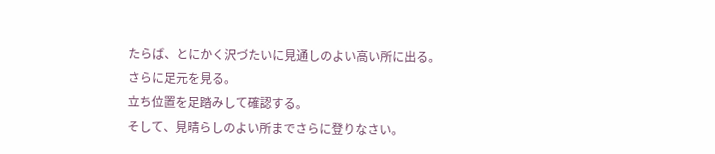たらば、とにかく沢づたいに見通しのよい高い所に出る。
さらに足元を見る。
立ち位置を足踏みして確認する。
そして、見晴らしのよい所までさらに登りなさい。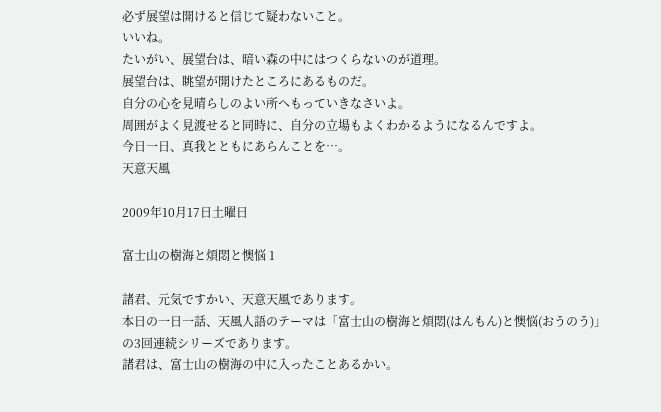必ず展望は開けると信じて疑わないこと。
いいね。
たいがい、展望台は、暗い森の中にはつくらないのが道理。
展望台は、眺望が開けたところにあるものだ。
自分の心を見晴らしのよい所へもっていきなさいよ。
周囲がよく見渡せると同時に、自分の立場もよくわかるようになるんですよ。
今日一日、真我とともにあらんことを…。
天意天風

2009年10月17日土曜日

富士山の樹海と煩悶と懊悩 1

諸君、元気ですかい、天意天風であります。
本日の一日一話、天風人語のテーマは「富士山の樹海と煩悶(はんもん)と懊悩(おうのう)」の3回連続シリーズであります。
諸君は、富士山の樹海の中に入ったことあるかい。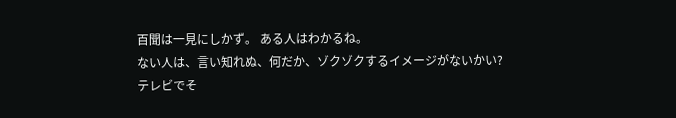百聞は一見にしかず。 ある人はわかるね。
ない人は、言い知れぬ、何だか、ゾクゾクするイメージがないかい?
テレビでそ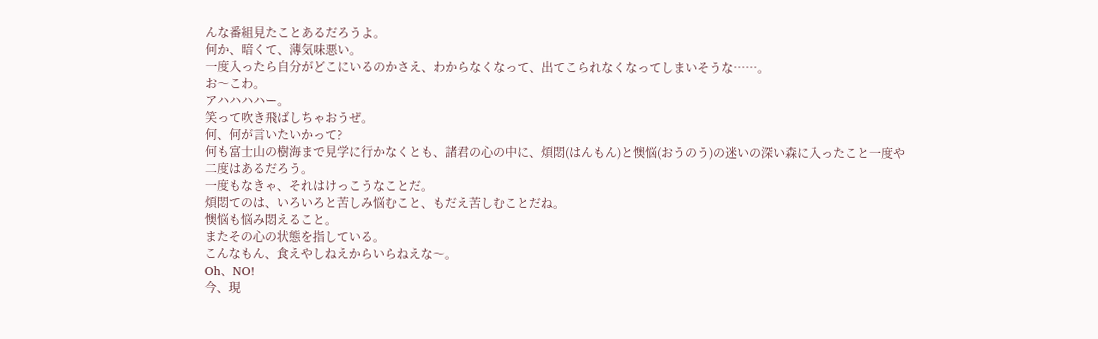んな番組見たことあるだろうよ。
何か、暗くて、薄気味悪い。
一度入ったら自分がどこにいるのかさえ、わからなくなって、出てこられなくなってしまいそうな……。
お〜こわ。
アハハハハー。
笑って吹き飛ばしちゃおうぜ。
何、何が言いたいかって?
何も富士山の樹海まで見学に行かなくとも、諸君の心の中に、煩悶(はんもん)と懊悩(おうのう)の迷いの深い森に入ったこと一度や二度はあるだろう。
一度もなきゃ、それはけっこうなことだ。
煩悶てのは、いろいろと苦しみ悩むこと、もだえ苦しむことだね。
懊悩も悩み悶えること。
またその心の状態を指している。
こんなもん、食えやしねえからいらねえな〜。
Oh、NO!
今、現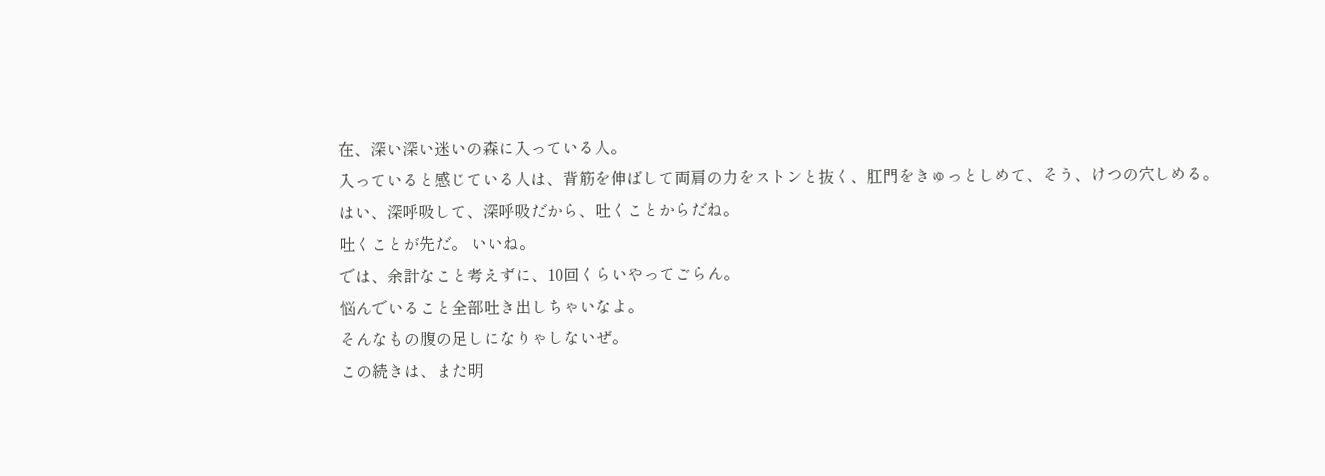在、深い深い迷いの森に入っている人。
入っていると感じている人は、背筋を伸ばして両肩の力をストンと抜く、肛門をきゅっとしめて、そう、けつの穴しめる。
はい、深呼吸して、深呼吸だから、吐くことからだね。
吐くことが先だ。 いいね。
では、余計なこと考えずに、10回くらいやってごらん。
悩んでいること全部吐き出しちゃいなよ。
そんなもの腹の足しになりゃしないぜ。
この続きは、また明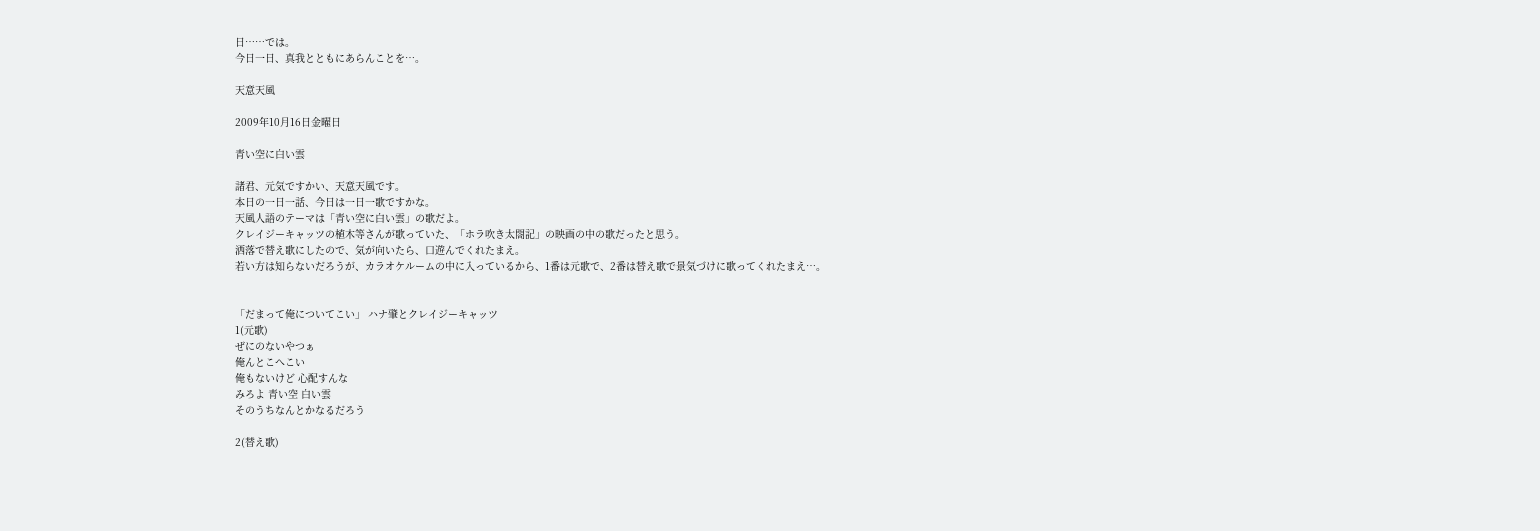日……では。
今日一日、真我とともにあらんことを…。

天意天風

2009年10月16日金曜日

青い空に白い雲

諸君、元気ですかい、天意天風です。
本日の一日一話、今日は一日一歌ですかな。
天風人語のテーマは「青い空に白い雲」の歌だよ。
クレイジーキャッツの植木等さんが歌っていた、「ホラ吹き太閤記」の映画の中の歌だったと思う。
洒落で替え歌にしたので、気が向いたら、口遊んでくれたまえ。
若い方は知らないだろうが、カラオケルームの中に入っているから、1番は元歌で、2番は替え歌で景気づけに歌ってくれたまえ…。


「だまって俺についてこい」 ハナ肇とクレイジーキャッツ
1(元歌)
ぜにのないやつぁ
俺んとこへこい
俺もないけど 心配すんな
みろよ 青い空 白い雲
そのうちなんとかなるだろう

2(替え歌)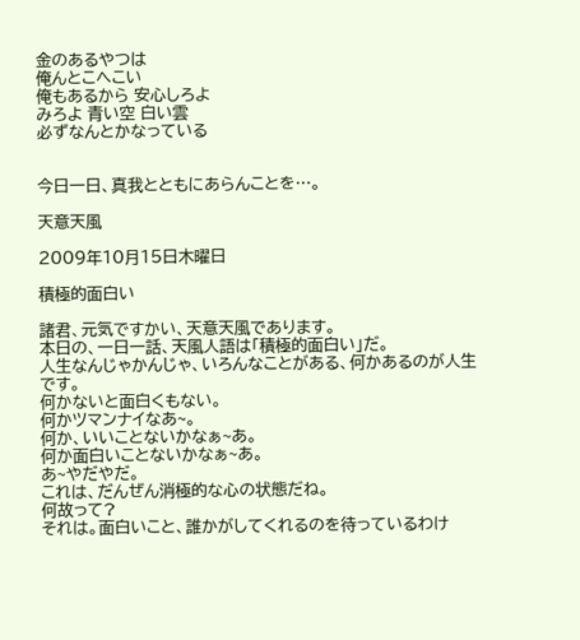金のあるやつは
俺んとこへこい
俺もあるから 安心しろよ
みろよ 青い空 白い雲
必ずなんとかなっている


今日一日、真我とともにあらんことを…。

天意天風

2009年10月15日木曜日

積極的面白い

諸君、元気ですかい、天意天風であります。
本日の、一日一話、天風人語は「積極的面白い」だ。
人生なんじゃかんじゃ、いろんなことがある、何かあるのが人生です。
何かないと面白くもない。
何かツマンナイなあ~。
何か、いいことないかなぁ~あ。
何か面白いことないかなぁ~あ。
あ~やだやだ。
これは、だんぜん消極的な心の状態だね。
何故って?
それは。面白いこと、誰かがしてくれるのを待っているわけ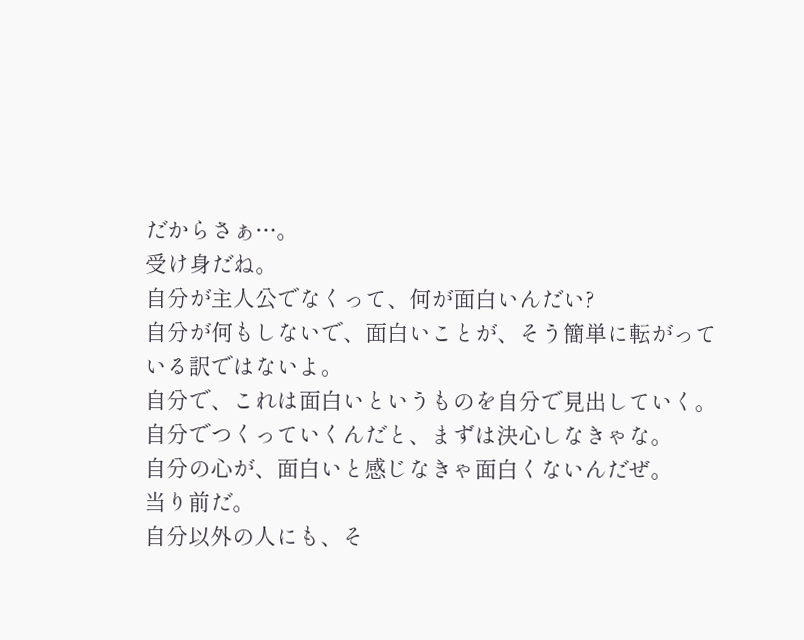だからさぁ…。
受け身だね。
自分が主人公でなくって、何が面白いんだい?
自分が何もしないで、面白いことが、そう簡単に転がっている訳ではないよ。
自分で、これは面白いというものを自分で見出していく。
自分でつくっていくんだと、まずは決心しなきゃな。
自分の心が、面白いと感じなきゃ面白くないんだぜ。
当り前だ。
自分以外の人にも、そ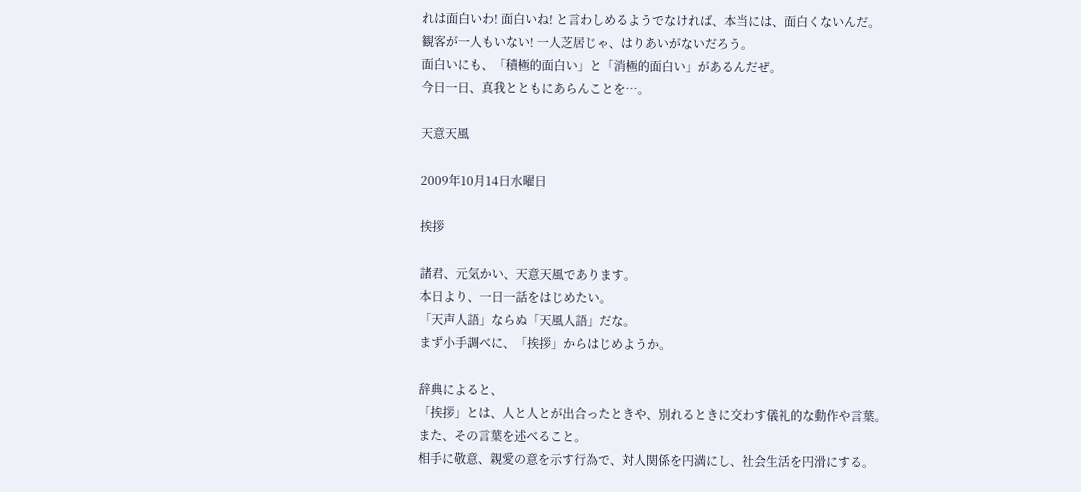れは面白いわ! 面白いね! と言わしめるようでなければ、本当には、面白くないんだ。
観客が一人もいない! 一人芝居じゃ、はりあいがないだろう。
面白いにも、「積極的面白い」と「消極的面白い」があるんだぜ。
今日一日、真我とともにあらんことを…。

天意天風

2009年10月14日水曜日

挨拶

諸君、元気かい、天意天風であります。
本日より、一日一話をはじめたい。
「天声人語」ならぬ「天風人語」だな。
まず小手調べに、「挨拶」からはじめようか。

辞典によると、
「挨拶」とは、人と人とが出合ったときや、別れるときに交わす儀礼的な動作や言葉。
また、その言葉を述べること。
相手に敬意、親愛の意を示す行為で、対人関係を円満にし、社会生活を円滑にする。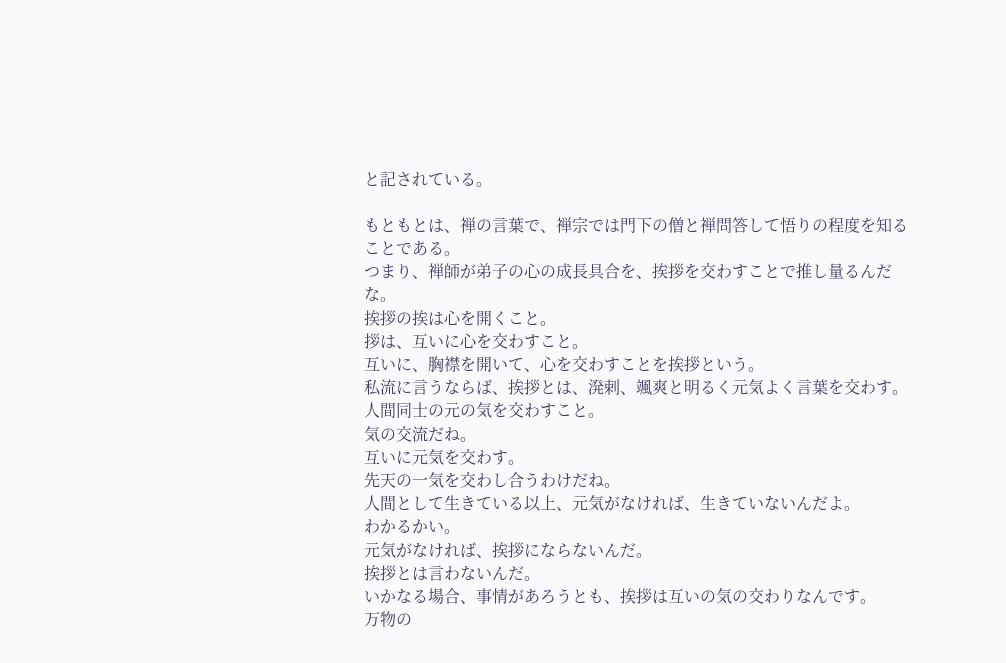と記されている。

もともとは、禅の言葉で、禅宗では門下の僧と禅問答して悟りの程度を知ることである。
つまり、禅師が弟子の心の成長具合を、挨拶を交わすことで推し量るんだな。
挨拶の挨は心を開くこと。
拶は、互いに心を交わすこと。
互いに、胸襟を開いて、心を交わすことを挨拶という。
私流に言うならば、挨拶とは、溌剌、颯爽と明るく元気よく言葉を交わす。
人間同士の元の気を交わすこと。
気の交流だね。
互いに元気を交わす。
先天の一気を交わし合うわけだね。
人間として生きている以上、元気がなければ、生きていないんだよ。
わかるかい。
元気がなければ、挨拶にならないんだ。
挨拶とは言わないんだ。
いかなる場合、事情があろうとも、挨拶は互いの気の交わりなんです。
万物の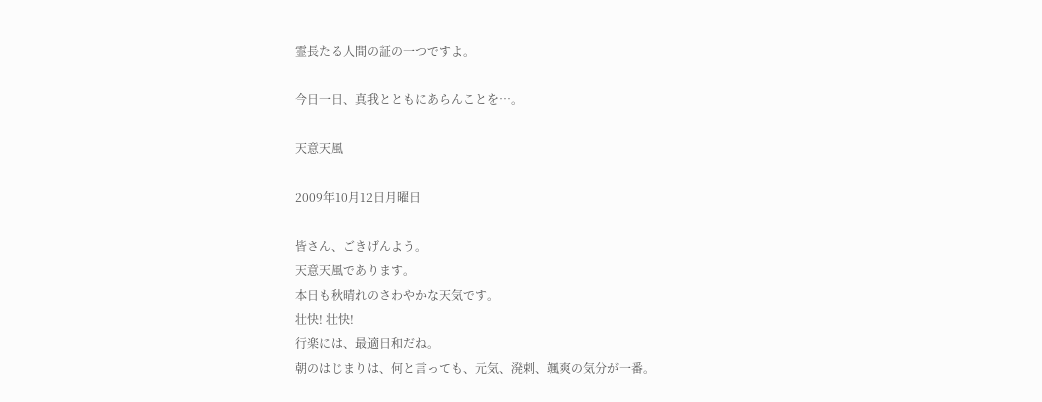霊長たる人間の証の一つですよ。

今日一日、真我とともにあらんことを…。

天意天風

2009年10月12日月曜日

皆さん、ごきげんよう。
天意天風であります。
本日も秋晴れのさわやかな天気です。
壮快! 壮快!
行楽には、最適日和だね。
朝のはじまりは、何と言っても、元気、溌剌、颯爽の気分が一番。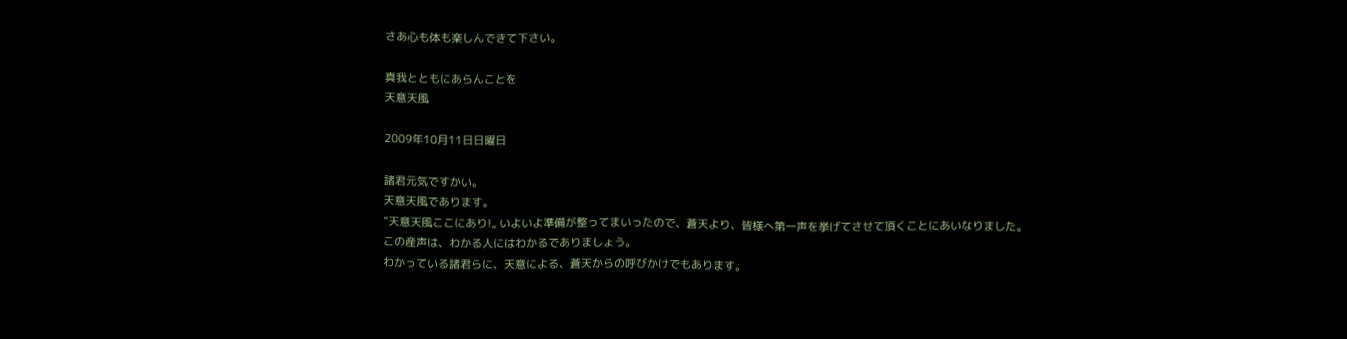さあ心も体も楽しんできて下さい。

真我とともにあらんことを
天意天風

2009年10月11日日曜日

諸君元気ですかい。
天意天風であります。
“天意天風ここにあり!„ いよいよ準備が整ってまいったので、蒼天より、皆様へ第一声を挙げてさせて頂くことにあいなりました。
この産声は、わかる人にはわかるでありましょう。
わかっている諸君らに、天意による、蒼天からの呼びかけでもあります。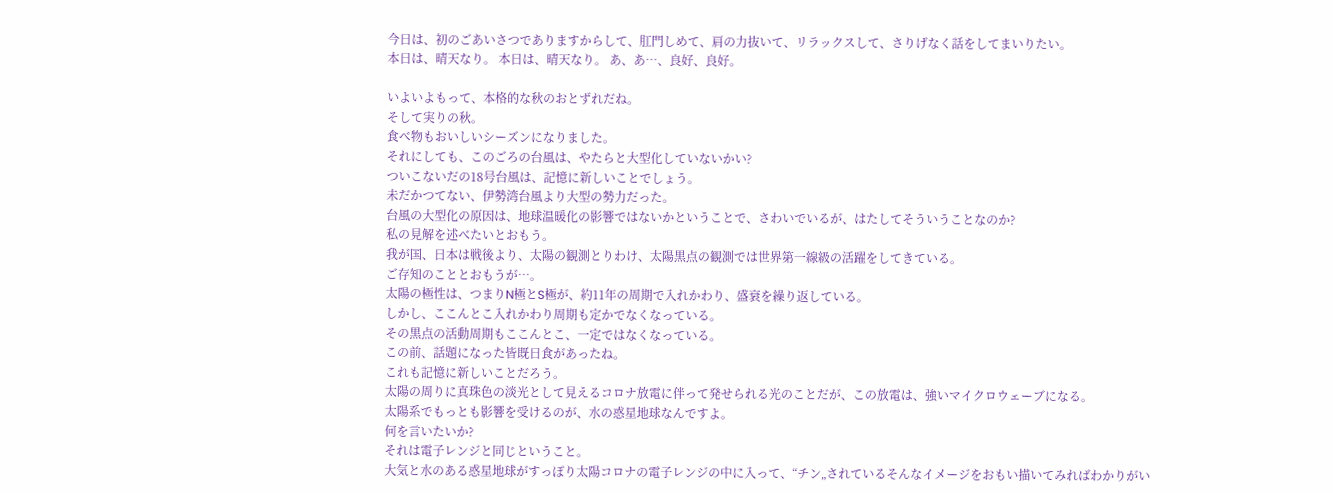今日は、初のごあいさつでありますからして、肛門しめて、肩の力抜いて、リラックスして、さりげなく話をしてまいりたい。
本日は、晴天なり。 本日は、晴天なり。 あ、あ…、良好、良好。

いよいよもって、本格的な秋のおとずれだね。
そして実りの秋。
食べ物もおいしいシーズンになりました。
それにしても、このごろの台風は、やたらと大型化していないかい?
ついこないだの18号台風は、記憶に新しいことでしょう。
未だかつてない、伊勢湾台風より大型の勢力だった。
台風の大型化の原因は、地球温暖化の影響ではないかということで、さわいでいるが、はたしてそういうことなのか?
私の見解を述べたいとおもう。
我が国、日本は戦後より、太陽の観測とりわけ、太陽黒点の観測では世界第一線級の活躍をしてきている。
ご存知のこととおもうが…。
太陽の極性は、つまりN極とS極が、約11年の周期で入れかわり、盛衰を繰り返している。
しかし、ここんとこ入れかわり周期も定かでなくなっている。
その黒点の活動周期もここんとこ、一定ではなくなっている。
この前、話題になった皆既日食があったね。
これも記憶に新しいことだろう。
太陽の周りに真珠色の淡光として見えるコロナ放電に伴って発せられる光のことだが、この放電は、強いマイクロウェーブになる。
太陽系でもっとも影響を受けるのが、水の惑星地球なんですよ。
何を言いたいか?
それは電子レンジと同じということ。
大気と水のある惑星地球がすっぽり太陽コロナの電子レンジの中に入って、“チン„されているそんなイメージをおもい描いてみればわかりがい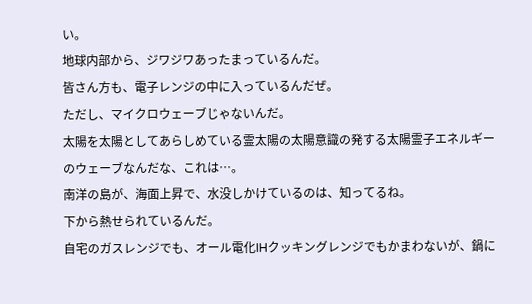い。
地球内部から、ジワジワあったまっているんだ。
皆さん方も、電子レンジの中に入っているんだぜ。
ただし、マイクロウェーブじゃないんだ。
太陽を太陽としてあらしめている霊太陽の太陽意識の発する太陽霊子エネルギーのウェーブなんだな、これは…。
南洋の島が、海面上昇で、水没しかけているのは、知ってるね。
下から熱せられているんだ。
自宅のガスレンジでも、オール電化IHクッキングレンジでもかまわないが、鍋に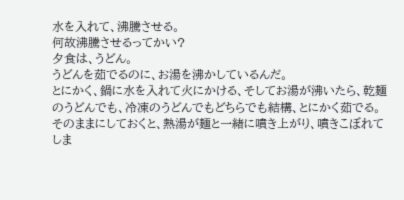水を入れて、沸騰させる。
何故沸騰させるってかい?
夕食は、うどん。
うどんを茹でるのに、お湯を沸かしているんだ。
とにかく、鍋に水を入れて火にかける、そしてお湯が沸いたら、乾麺のうどんでも、冷凍のうどんでもどちらでも結構、とにかく茹でる。
そのままにしておくと、熱湯が麺と一緒に噴き上がり、噴きこぼれてしま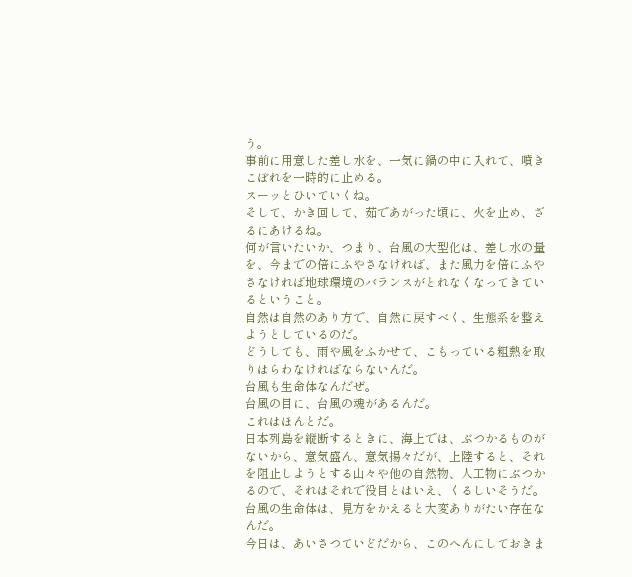う。
事前に用意した差し水を、一気に鍋の中に入れて、噴きこぼれを一時的に止める。
スーッとひいていくね。
そして、かき回して、茹であがった頃に、火を止め、ざるにあけるね。
何が言いたいか、つまり、台風の大型化は、差し水の量を、今までの倍にふやさなければ、また風力を倍にふやさなければ地球環境のバランスがとれなくなってきているということ。
自然は自然のあり方で、自然に戻すべく、生態系を整えようとしているのだ。
どうしても、雨や風をふかせて、こもっている粗熱を取りはらわなければならないんだ。
台風も生命体なんだぜ。
台風の目に、台風の魂があるんだ。
これはほんとだ。
日本列島を縦断するときに、海上では、ぶつかるものがないから、意気盛ん、意気揚々だが、上陸すると、それを阻止しようとする山々や他の自然物、人工物にぶつかるので、それはそれで役目とはいえ、くるしいそうだ。
台風の生命体は、見方をかえると大変ありがたい存在なんだ。
今日は、あいさつていどだから、このへんにしておきま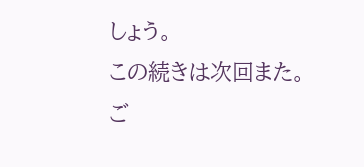しょう。
この続きは次回また。
ご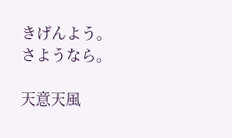きげんよう。
さようなら。

天意天風